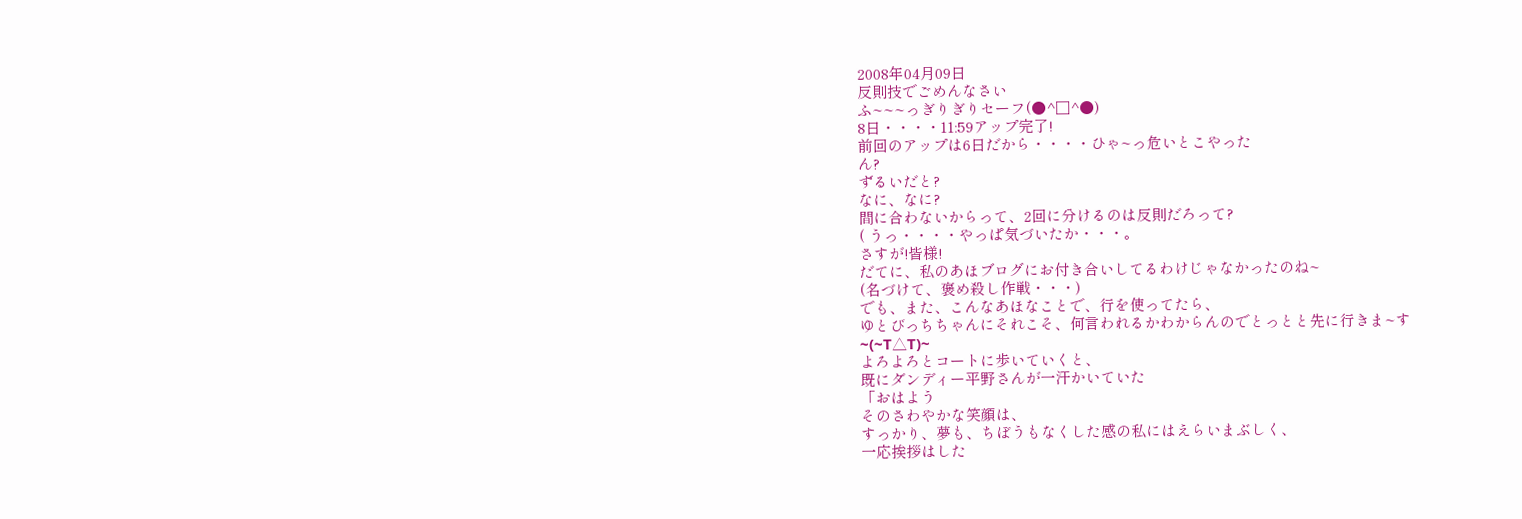2008年04月09日
反則技でごめんなさい
ふ~~~っぎりぎりセーフ(●^□^●)
8日・・・・11:59アップ完了!
前回のアップは6日だから・・・・ひゃ~っ危いとこやった
ん?
ずるいだと?
なに、なに?
間に合わないからって、2回に分けるのは反則だろって?
( うっ・・・・やっぱ気づいたか・・・。
さすが!皆様!
だてに、私のあほブログにお付き合いしてるわけじゃなかったのね~
(名づけて、褒め殺し作戦・・・)
でも、また、こんなあほなことで、行を使ってたら、
ゆとびっちちゃんにそれこそ、何言われるかわからんのでとっとと先に行きま~す
~(~T△T)~
よろよろとコートに歩いていくと、
既にダンディー平野さんが一汗かいていた
「おはよう
そのさわやかな笑顔は、
すっかり、夢も、ちぼうもなくした感の私にはえらいまぶしく、
一応挨拶はした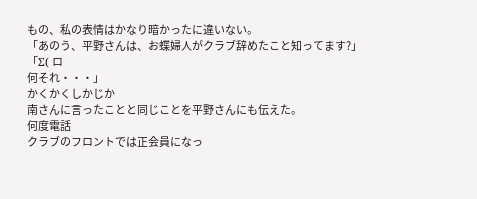もの、私の表情はかなり暗かったに違いない。
「あのう、平野さんは、お蝶婦人がクラブ辞めたこと知ってます?」
「Σ( ロ
何それ・・・」
かくかくしかじか
南さんに言ったことと同じことを平野さんにも伝えた。
何度電話
クラブのフロントでは正会員になっ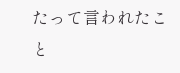たって言われたこと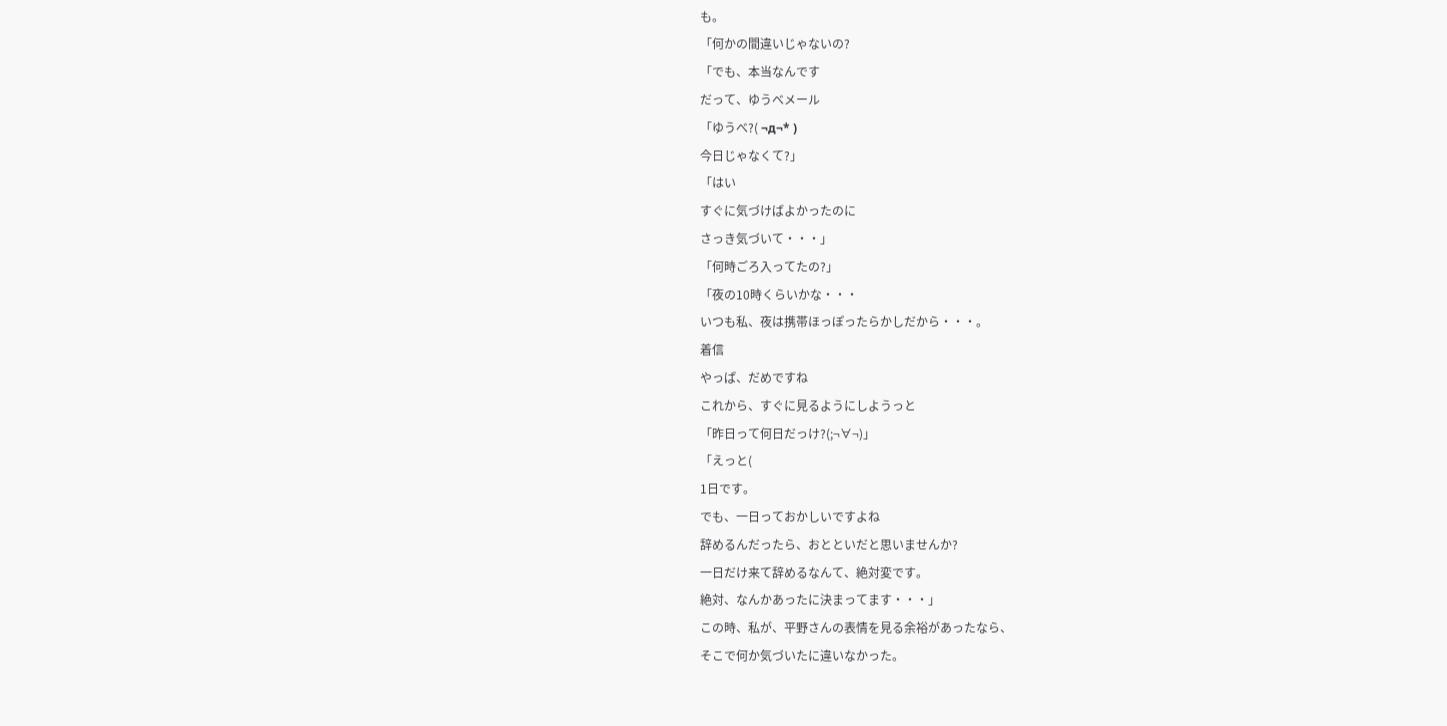も。
「何かの間違いじゃないの?
「でも、本当なんです
だって、ゆうべメール
「ゆうべ?( ¬д¬* )
今日じゃなくて?」
「はい
すぐに気づけばよかったのに
さっき気づいて・・・」
「何時ごろ入ってたの?」
「夜の10時くらいかな・・・
いつも私、夜は携帯ほっぽったらかしだから・・・。
着信
やっぱ、だめですね
これから、すぐに見るようにしようっと
「昨日って何日だっけ?(;¬∀¬)」
「えっと(
1日です。
でも、一日っておかしいですよね
辞めるんだったら、おとといだと思いませんか?
一日だけ来て辞めるなんて、絶対変です。
絶対、なんかあったに決まってます・・・」
この時、私が、平野さんの表情を見る余裕があったなら、
そこで何か気づいたに違いなかった。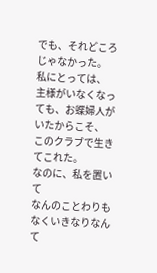でも、それどころじゃなかった。
私にとっては、
主様がいなくなっても、お蝶婦人がいたからこそ、
このクラブで生きてこれた。
なのに、私を置いて
なんのことわりもなくいきなりなんて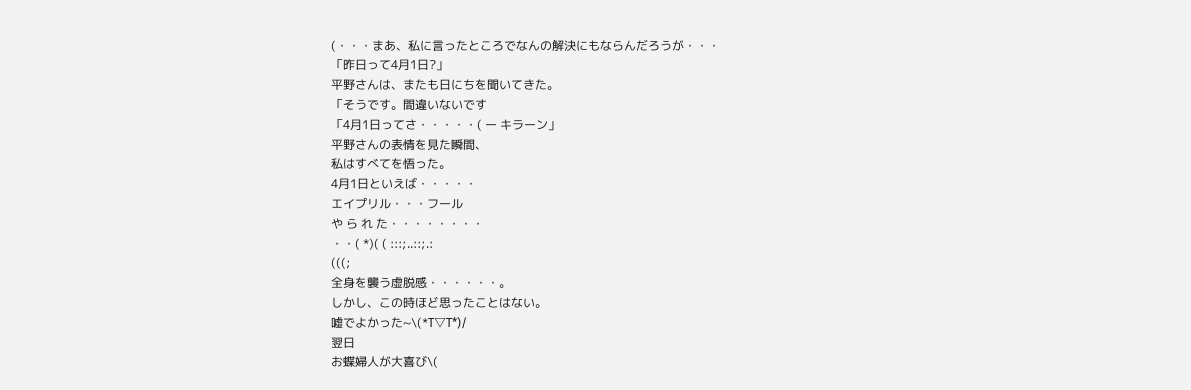(・・・まあ、私に言ったところでなんの解決にもならんだろうが・・・
「昨日って4月1日?」
平野さんは、またも日にちを聞いてきた。
「そうです。間違いないです
「4月1日ってさ・・・・・( ー キラーン」
平野さんの表情を見た瞬間、
私はすべてを悟った。
4月1日といえば・・・・・
エイプリル・・・フール
や ら れ た・・・・・・・・
・・( *)( ( :::;..::;.:
(((;
全身を襲う虚脱感・・・・・・。
しかし、この時ほど思ったことはない。
嘘でよかった~\(*T▽T*)/
翌日
お蝶婦人が大喜び\(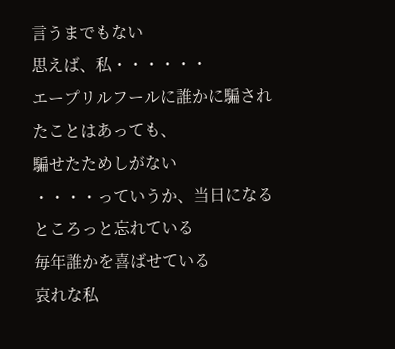言うまでもない
思えば、私・・・・・・
エープリルフールに誰かに騙されたことはあっても、
騙せたためしがない
・・・・っていうか、当日になるところっと忘れている
毎年誰かを喜ばせている
哀れな私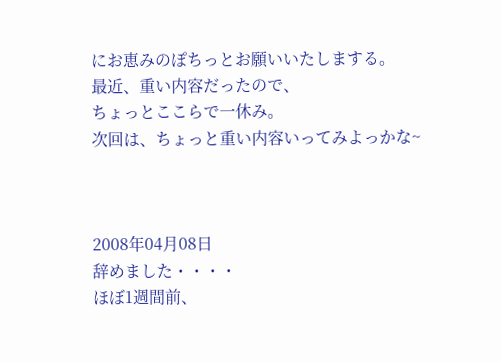にお恵みのぽちっとお願いいたしまする。
最近、重い内容だったので、
ちょっとここらで一休み。
次回は、ちょっと重い内容いってみよっかな~



2008年04月08日
辞めました・・・・
ほぼ1週間前、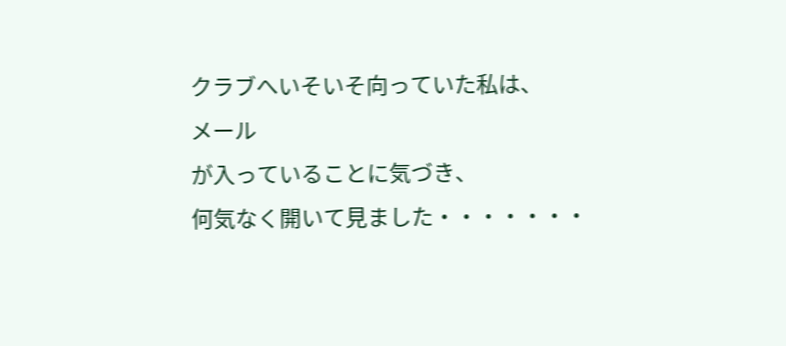クラブへいそいそ向っていた私は、
メール
が入っていることに気づき、
何気なく開いて見ました・・・・・・・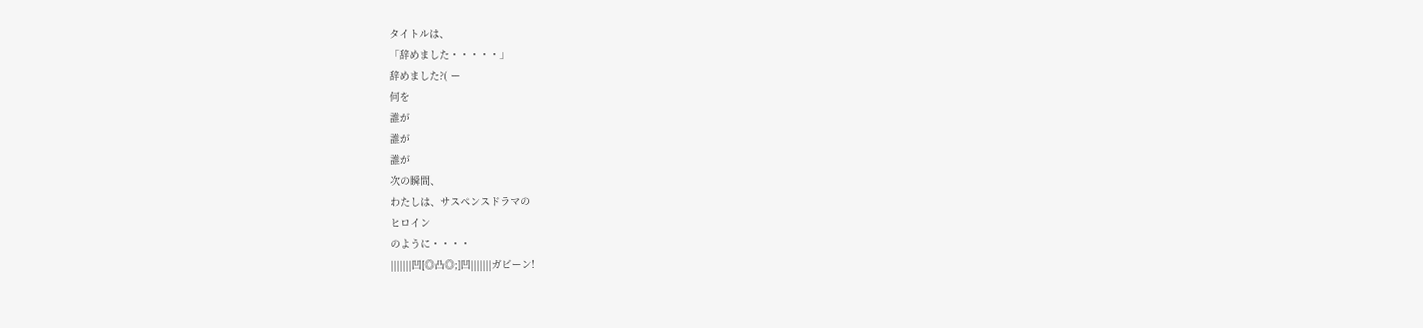タイトルは、
「辞めました・・・・・」
辞めました?( ー
何を
誰が
誰が
誰が
次の瞬間、
わたしは、サスペンスドラマの
ヒロイン
のように・・・・
|||||||凹[◎凸◎;]凹|||||||ガビーン!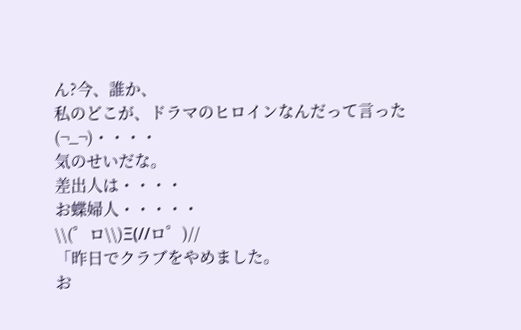ん?今、誰か、
私のどこが、ドラマのヒロインなんだって言った
(¬_¬)・・・・
気のせいだな。
差出人は・・・・
お蝶婦人・・・・・
\\(゜ロ\\)Ξ(//ロ゜)//
「昨日でクラブをやめました。
お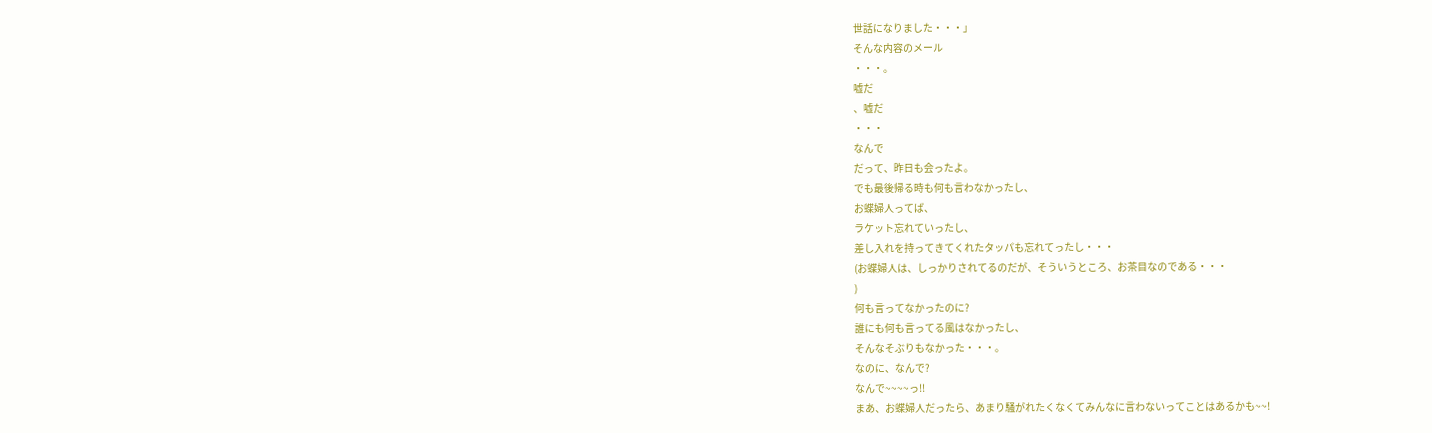世話になりました・・・」
そんな内容のメール
・・・。
嘘だ
、嘘だ
・・・
なんで
だって、昨日も会ったよ。
でも最後帰る時も何も言わなかったし、
お蝶婦人ってば、
ラケット忘れていったし、
差し入れを持ってきてくれたタッパも忘れてったし・・・
(お蝶婦人は、しっかりされてるのだが、そういうところ、お茶目なのである・・・
)
何も言ってなかったのに?
誰にも何も言ってる風はなかったし、
そんなそぶりもなかった・・・。
なのに、なんで?
なんで~~~~っ!!
まあ、お蝶婦人だったら、あまり騒がれたくなくてみんなに言わないってことはあるかも~~!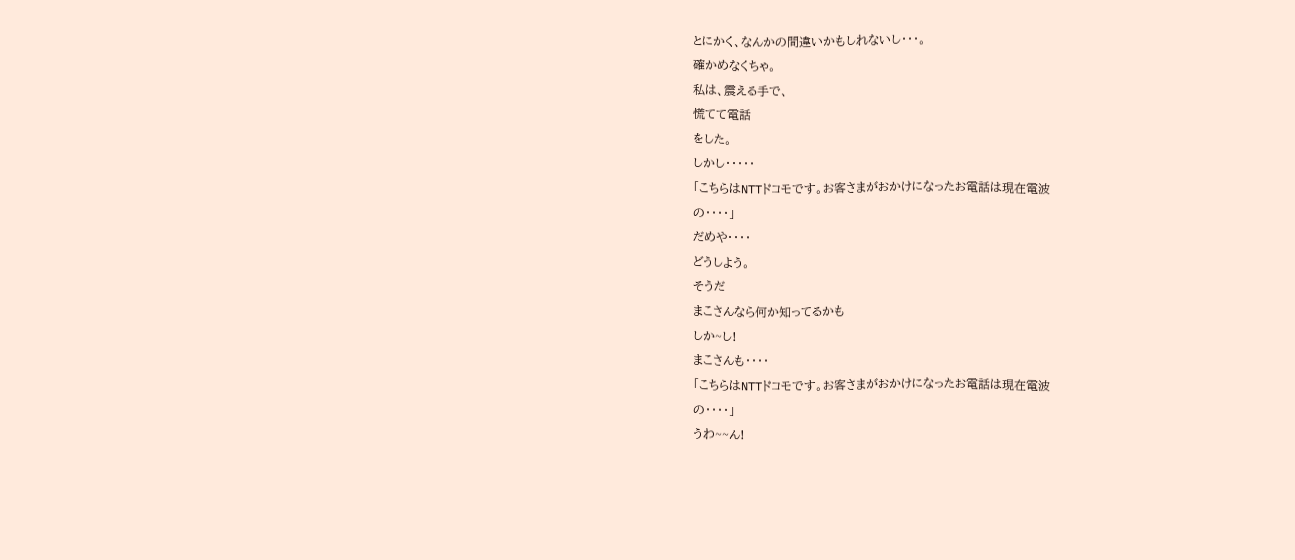とにかく、なんかの間違いかもしれないし・・・。
確かめなくちゃ。
私は、震える手で、
慌てて電話
をした。
しかし・・・・・
「こちらはNTTドコモです。お客さまがおかけになったお電話は現在電波
の・・・・」
だめや・・・・
どうしよう。
そうだ
まこさんなら何か知ってるかも
しか~し!
まこさんも・・・・
「こちらはNTTドコモです。お客さまがおかけになったお電話は現在電波
の・・・・」
うわ~~ん!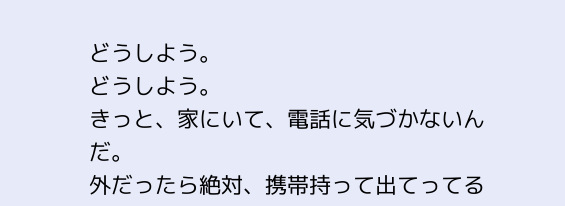どうしよう。
どうしよう。
きっと、家にいて、電話に気づかないんだ。
外だったら絶対、携帯持って出てってる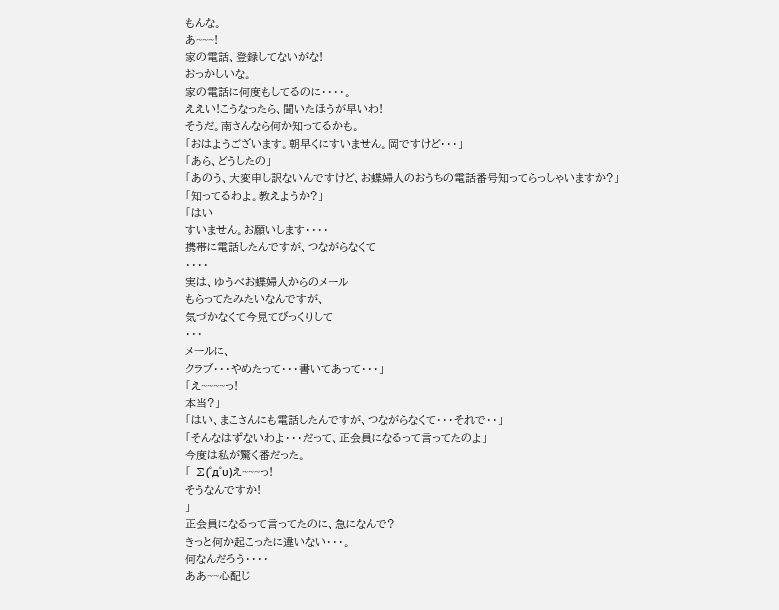もんな。
あ~~~!
家の電話、登録してないがな!
おっかしいな。
家の電話に何度もしてるのに・・・・。
ええい!こうなったら、聞いたほうが早いわ!
そうだ。南さんなら何か知ってるかも。
「おはようございます。朝早くにすいません。岡ですけど・・・」
「あら、どうしたの」
「あのう、大変申し訳ないんですけど、お蝶婦人のおうちの電話番号知ってらっしゃいますか?」
「知ってるわよ。教えようか?」
「はい
すいません。お願いします・・・・
携帯に電話したんですが、つながらなくて
・・・・
実は、ゆうべお蝶婦人からのメール
もらってたみたいなんですが、
気づかなくて今見てびっくりして
・・・
メールに、
クラブ・・・やめたって・・・書いてあって・・・」
「え~~~~っ!
本当?」
「はい、まこさんにも電話したんですが、つながらなくて・・・それで・・」
「そんなはずないわよ・・・だって、正会員になるって言ってたのよ」
今度は私が驚く番だった。
「 ∑(゜д゜υ)え~~~っ!
そうなんですか!
」
正会員になるって言ってたのに、急になんで?
きっと何か起こったに違いない・・・。
何なんだろう・・・・
ああ~~心配じ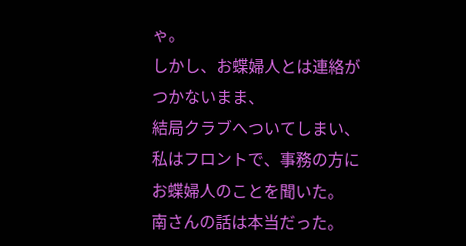ゃ。
しかし、お蝶婦人とは連絡がつかないまま、
結局クラブへついてしまい、
私はフロントで、事務の方にお蝶婦人のことを聞いた。
南さんの話は本当だった。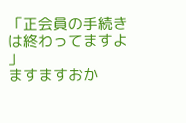「正会員の手続きは終わってますよ
」
ますますおか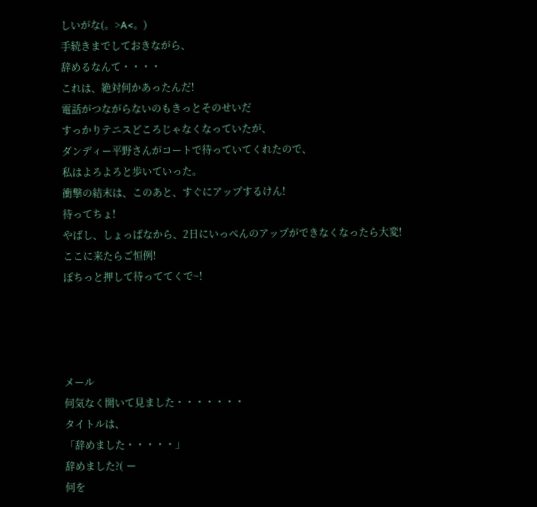しいがな(。>A<。)
手続きまでしておきながら、
辞めるなんて・・・・
これは、絶対何かあったんだ!
電話がつながらないのもきっとそのせいだ
すっかりテニスどころじゃなくなっていたが、
ダンディー平野さんがコートで待っていてくれたので、
私はよろよろと歩いていった。
衝撃の結末は、このあと、すぐにアップするけん!
待ってちょ!
やばし、しょっぱなから、2日にいっぺんのアップができなくなったら大変!
ここに来たらご恒例!
ぽちっと押して待っててくで~!




メール
何気なく開いて見ました・・・・・・・
タイトルは、
「辞めました・・・・・」
辞めました?( ー
何を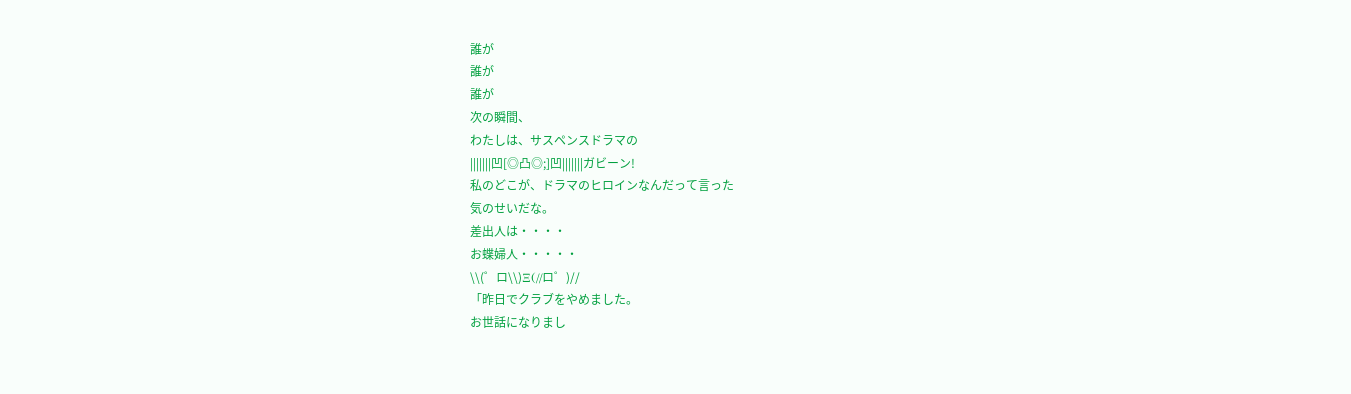誰が
誰が
誰が
次の瞬間、
わたしは、サスペンスドラマの
|||||||凹[◎凸◎;]凹|||||||ガビーン!
私のどこが、ドラマのヒロインなんだって言った
気のせいだな。
差出人は・・・・
お蝶婦人・・・・・
\\(゜ロ\\)Ξ(//ロ゜)//
「昨日でクラブをやめました。
お世話になりまし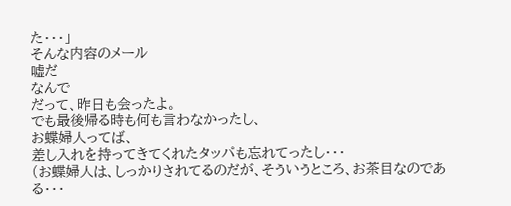た・・・」
そんな内容のメール
嘘だ
なんで
だって、昨日も会ったよ。
でも最後帰る時も何も言わなかったし、
お蝶婦人ってば、
差し入れを持ってきてくれたタッパも忘れてったし・・・
(お蝶婦人は、しっかりされてるのだが、そういうところ、お茶目なのである・・・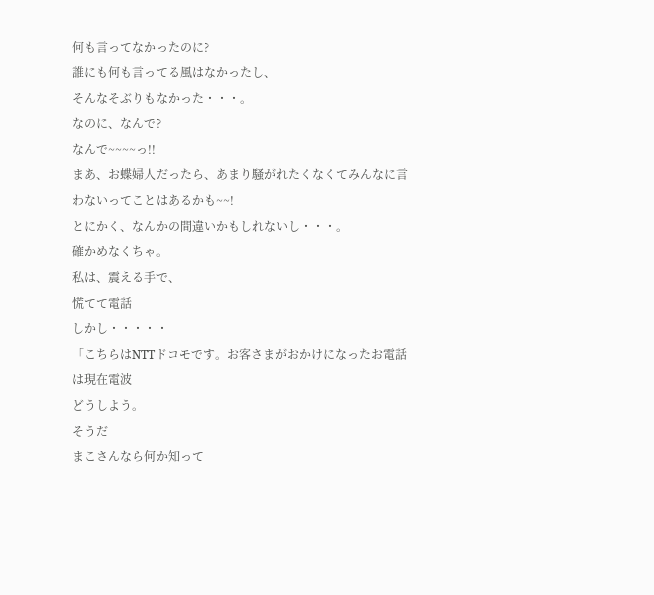何も言ってなかったのに?
誰にも何も言ってる風はなかったし、
そんなそぶりもなかった・・・。
なのに、なんで?
なんで~~~~っ!!
まあ、お蝶婦人だったら、あまり騒がれたくなくてみんなに言わないってことはあるかも~~!
とにかく、なんかの間違いかもしれないし・・・。
確かめなくちゃ。
私は、震える手で、
慌てて電話
しかし・・・・・
「こちらはNTTドコモです。お客さまがおかけになったお電話は現在電波
どうしよう。
そうだ
まこさんなら何か知って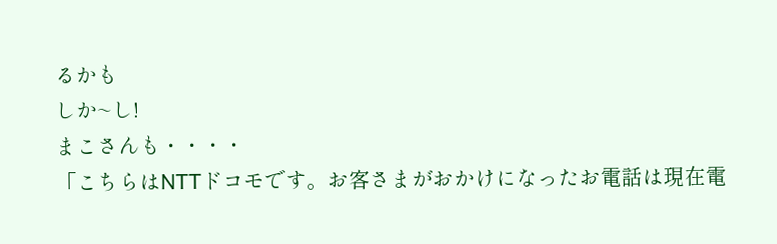るかも
しか~し!
まこさんも・・・・
「こちらはNTTドコモです。お客さまがおかけになったお電話は現在電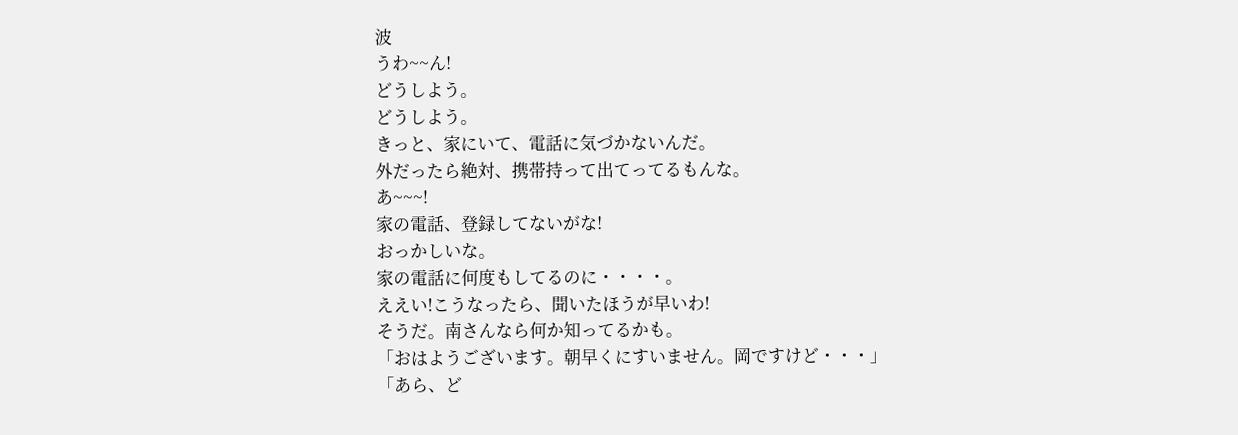波
うわ~~ん!
どうしよう。
どうしよう。
きっと、家にいて、電話に気づかないんだ。
外だったら絶対、携帯持って出てってるもんな。
あ~~~!
家の電話、登録してないがな!
おっかしいな。
家の電話に何度もしてるのに・・・・。
ええい!こうなったら、聞いたほうが早いわ!
そうだ。南さんなら何か知ってるかも。
「おはようございます。朝早くにすいません。岡ですけど・・・」
「あら、ど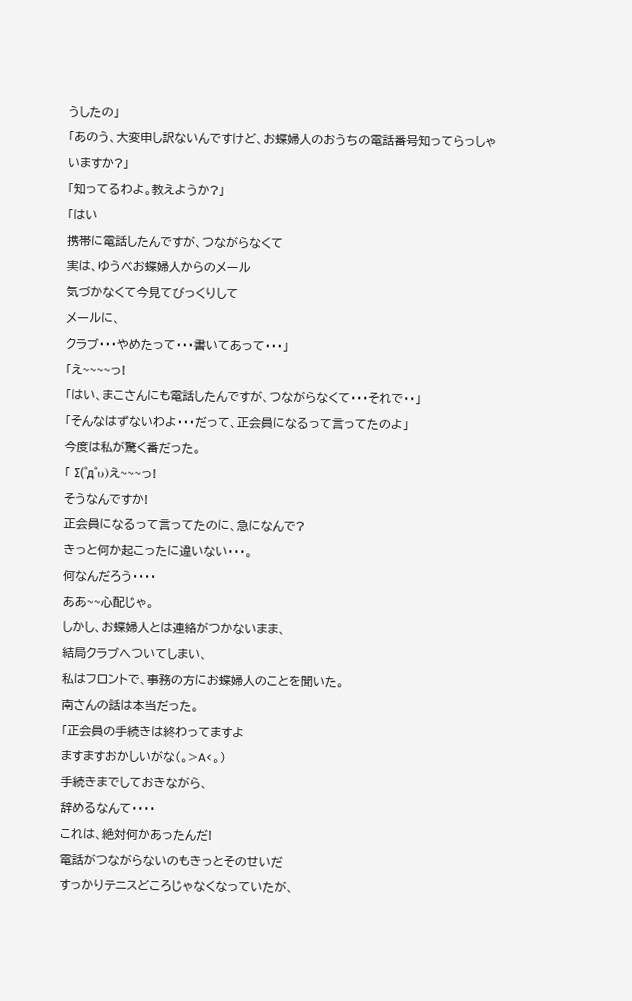うしたの」
「あのう、大変申し訳ないんですけど、お蝶婦人のおうちの電話番号知ってらっしゃいますか?」
「知ってるわよ。教えようか?」
「はい
携帯に電話したんですが、つながらなくて
実は、ゆうべお蝶婦人からのメール
気づかなくて今見てびっくりして
メールに、
クラブ・・・やめたって・・・書いてあって・・・」
「え~~~~っ!
「はい、まこさんにも電話したんですが、つながらなくて・・・それで・・」
「そんなはずないわよ・・・だって、正会員になるって言ってたのよ」
今度は私が驚く番だった。
「 ∑(゜д゜υ)え~~~っ!
そうなんですか!
正会員になるって言ってたのに、急になんで?
きっと何か起こったに違いない・・・。
何なんだろう・・・・
ああ~~心配じゃ。
しかし、お蝶婦人とは連絡がつかないまま、
結局クラブへついてしまい、
私はフロントで、事務の方にお蝶婦人のことを聞いた。
南さんの話は本当だった。
「正会員の手続きは終わってますよ
ますますおかしいがな(。>A<。)
手続きまでしておきながら、
辞めるなんて・・・・
これは、絶対何かあったんだ!
電話がつながらないのもきっとそのせいだ
すっかりテニスどころじゃなくなっていたが、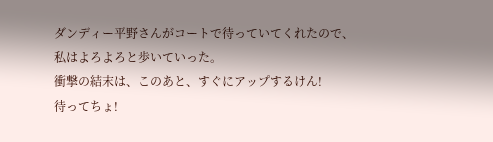ダンディー平野さんがコートで待っていてくれたので、
私はよろよろと歩いていった。
衝撃の結末は、このあと、すぐにアップするけん!
待ってちょ!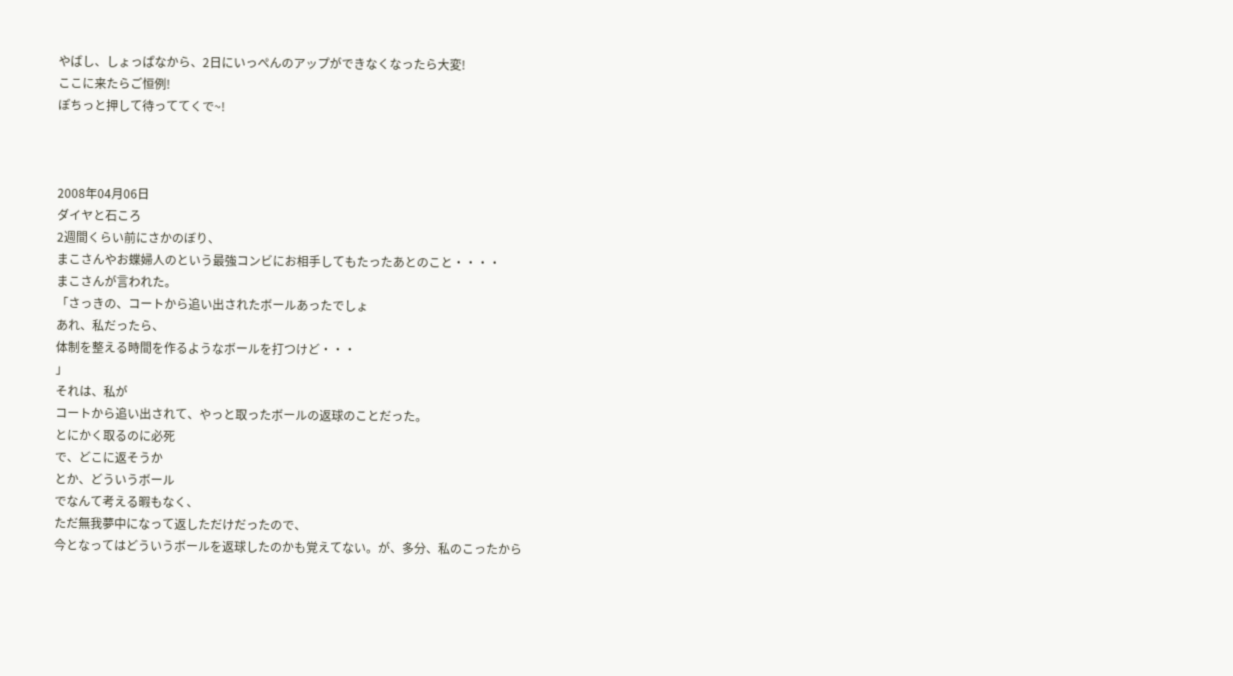やばし、しょっぱなから、2日にいっぺんのアップができなくなったら大変!
ここに来たらご恒例!
ぽちっと押して待っててくで~!



2008年04月06日
ダイヤと石ころ
2週間くらい前にさかのぼり、
まこさんやお蝶婦人のという最強コンビにお相手してもたったあとのこと・・・・
まこさんが言われた。
「さっきの、コートから追い出されたボールあったでしょ
あれ、私だったら、
体制を整える時間を作るようなボールを打つけど・・・
」
それは、私が
コートから追い出されて、やっと取ったボールの返球のことだった。
とにかく取るのに必死
で、どこに返そうか
とか、どういうボール
でなんて考える暇もなく、
ただ無我夢中になって返しただけだったので、
今となってはどういうボールを返球したのかも覚えてない。が、多分、私のこったから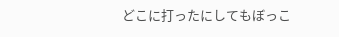どこに打ったにしてもぼっこ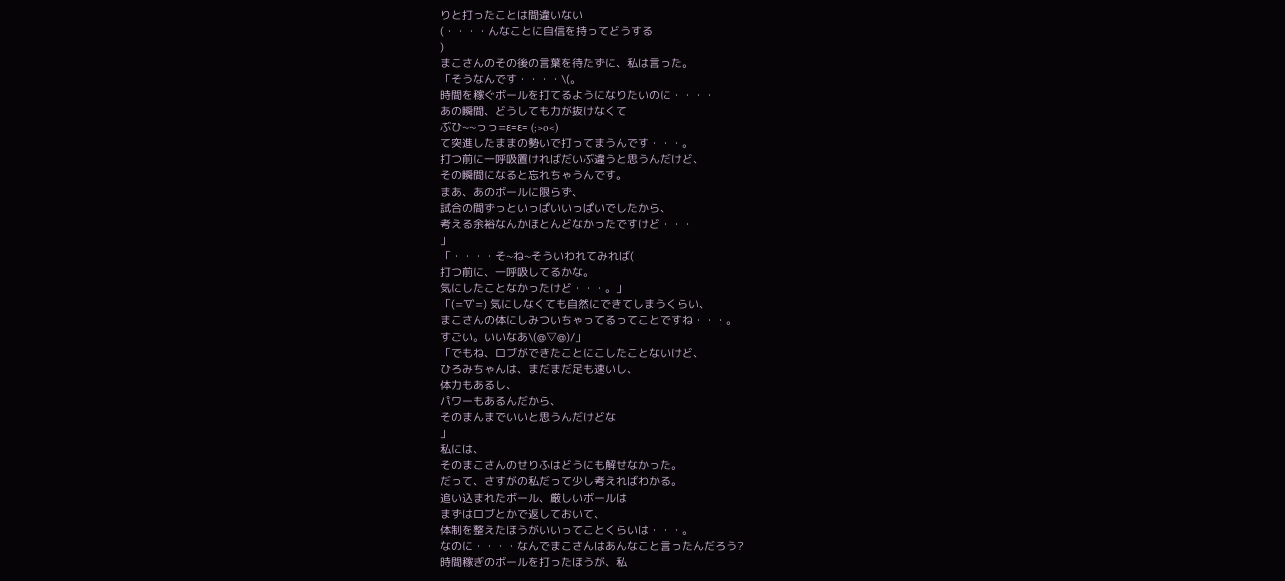りと打ったことは間違いない
(・・・・んなことに自信を持ってどうする
)
まこさんのその後の言葉を待たずに、私は言った。
「そうなんです・・・・\(。
時間を稼ぐボールを打てるようになりたいのに・・・・
あの瞬間、どうしても力が抜けなくて
ぶひ~~っっ=ε=ε= (;>o<)
て突進したままの勢いで打ってまうんです・・・。
打つ前に一呼吸置ければだいぶ違うと思うんだけど、
その瞬間になると忘れちゃうんです。
まあ、あのボールに限らず、
試合の間ずっといっぱいいっぱいでしたから、
考える余裕なんかほとんどなかったですけど・・・
」
「・・・・そ~ね~そういわれてみれば(
打つ前に、一呼吸してるかな。
気にしたことなかったけど・・・。」
「(=´∇`=) 気にしなくても自然にできてしまうくらい、
まこさんの体にしみついちゃってるってことですね・・・。
すごい。いいなあ\(@▽@)/」
「でもね、ロブができたことにこしたことないけど、
ひろみちゃんは、まだまだ足も速いし、
体力もあるし、
パワーもあるんだから、
そのまんまでいいと思うんだけどな
」
私には、
そのまこさんのせりふはどうにも解せなかった。
だって、さすがの私だって少し考えればわかる。
追い込まれたボール、厳しいボールは
まずはロブとかで返しておいて、
体制を整えたほうがいいってことくらいは・・・。
なのに・・・・なんでまこさんはあんなこと言ったんだろう?
時間稼ぎのボールを打ったほうが、私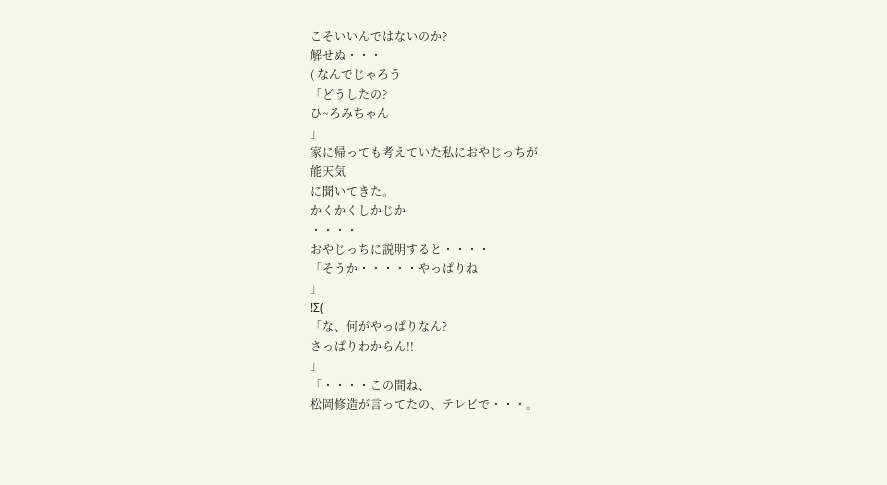こそいいんではないのか?
解せぬ・・・
( なんでじゃろう
「どうしたの?
ひ~ろみちゃん
」
家に帰っても考えていた私におやじっちが
能天気
に聞いてきた。
かくかくしかじか
・・・・
おやじっちに説明すると・・・・
「そうか・・・・・やっぱりね
」
!Σ(
「な、何がやっぱりなん?
さっぱりわからん!!
」
「・・・・この間ね、
松岡修造が言ってたの、テレビで・・・。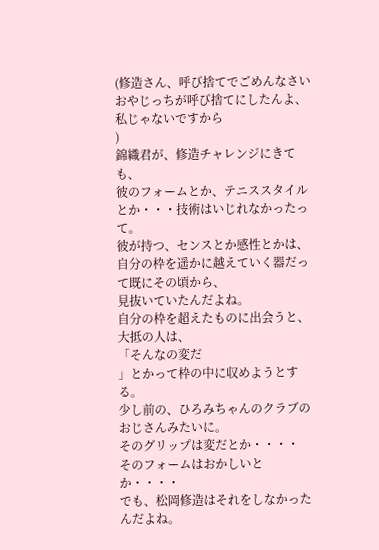(修造さん、呼び捨てでごめんなさい
おやじっちが呼び捨てにしたんよ、私じゃないですから
)
錦織君が、修造チャレンジにきても、
彼のフォームとか、テニススタイルとか・・・技術はいじれなかったって。
彼が持つ、センスとか感性とかは、
自分の枠を遥かに越えていく器だって既にその頃から、
見抜いていたんだよね。
自分の枠を超えたものに出会うと、
大抵の人は、
「そんなの変だ
」とかって枠の中に収めようとする。
少し前の、ひろみちゃんのクラブのおじさんみたいに。
そのグリップは変だとか・・・・
そのフォームはおかしいとか・・・・
でも、松岡修造はそれをしなかったんだよね。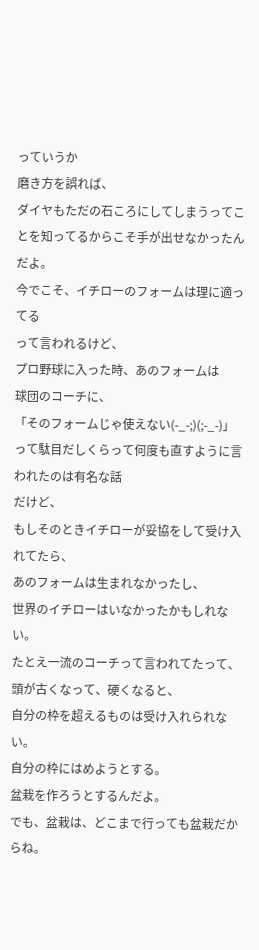っていうか
磨き方を誤れば、
ダイヤもただの石ころにしてしまうってことを知ってるからこそ手が出せなかったんだよ。
今でこそ、イチローのフォームは理に適ってる
って言われるけど、
プロ野球に入った時、あのフォームは
球団のコーチに、
「そのフォームじゃ使えない(-_-;)(;-_-)」
って駄目だしくらって何度も直すように言われたのは有名な話
だけど、
もしそのときイチローが妥協をして受け入れてたら、
あのフォームは生まれなかったし、
世界のイチローはいなかったかもしれない。
たとえ一流のコーチって言われてたって、
頭が古くなって、硬くなると、
自分の枠を超えるものは受け入れられない。
自分の枠にはめようとする。
盆栽を作ろうとするんだよ。
でも、盆栽は、どこまで行っても盆栽だからね。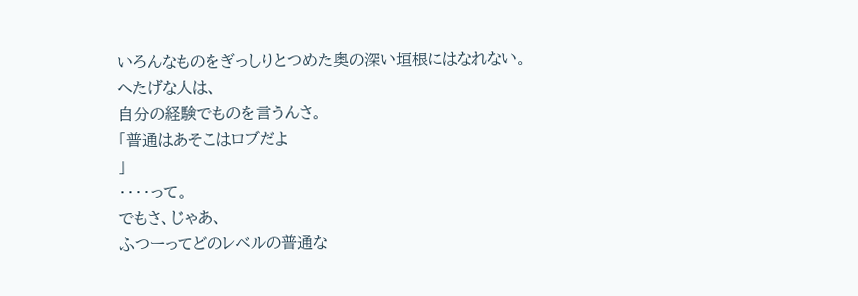いろんなものをぎっしりとつめた奥の深い垣根にはなれない。
へたげな人は、
自分の経験でものを言うんさ。
「普通はあそこはロブだよ
」
・・・・って。
でもさ、じゃあ、
ふつーってどのレベルの普通な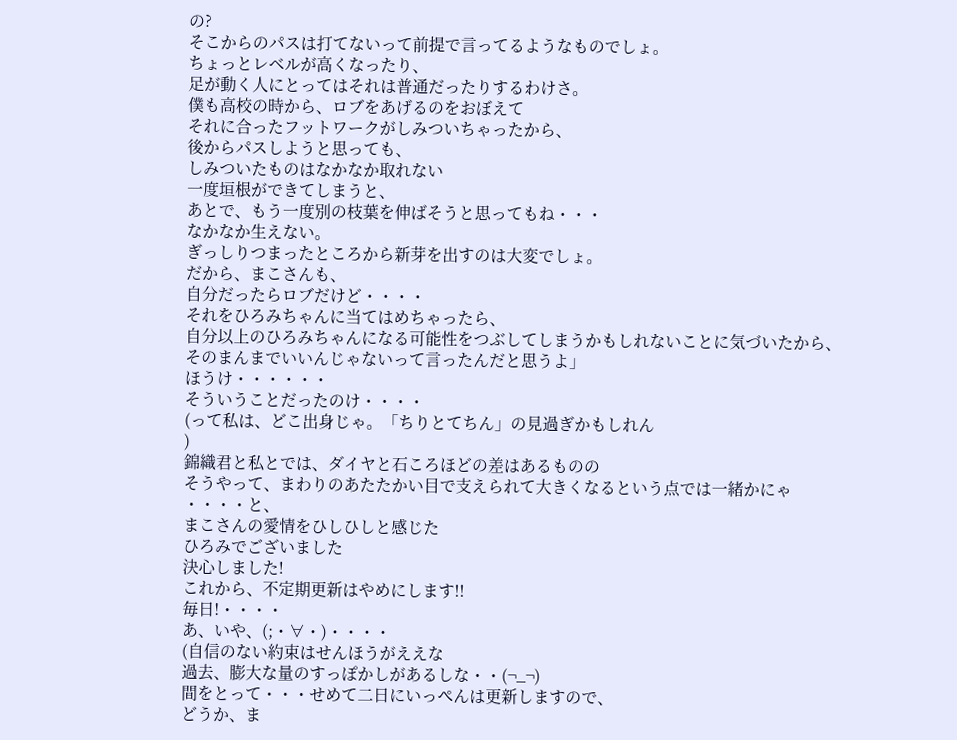の?
そこからのパスは打てないって前提で言ってるようなものでしょ。
ちょっとレベルが高くなったり、
足が動く人にとってはそれは普通だったりするわけさ。
僕も高校の時から、ロブをあげるのをおぼえて
それに合ったフットワークがしみついちゃったから、
後からパスしようと思っても、
しみついたものはなかなか取れない
一度垣根ができてしまうと、
あとで、もう一度別の枝葉を伸ばそうと思ってもね・・・
なかなか生えない。
ぎっしりつまったところから新芽を出すのは大変でしょ。
だから、まこさんも、
自分だったらロブだけど・・・・
それをひろみちゃんに当てはめちゃったら、
自分以上のひろみちゃんになる可能性をつぶしてしまうかもしれないことに気づいたから、
そのまんまでいいんじゃないって言ったんだと思うよ」
ほうけ・・・・・・
そういうことだったのけ・・・・
(って私は、どこ出身じゃ。「ちりとてちん」の見過ぎかもしれん
)
錦織君と私とでは、ダイヤと石ころほどの差はあるものの
そうやって、まわりのあたたかい目で支えられて大きくなるという点では一緒かにゃ
・・・・と、
まこさんの愛情をひしひしと感じた
ひろみでございました
決心しました!
これから、不定期更新はやめにします!!
毎日!・・・・
あ、いや、(;・∀・)・・・・
(自信のない約束はせんほうがええな
過去、膨大な量のすっぽかしがあるしな・・(¬_¬)
間をとって・・・せめて二日にいっぺんは更新しますので、
どうか、ま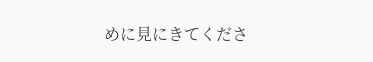めに見にきてくださ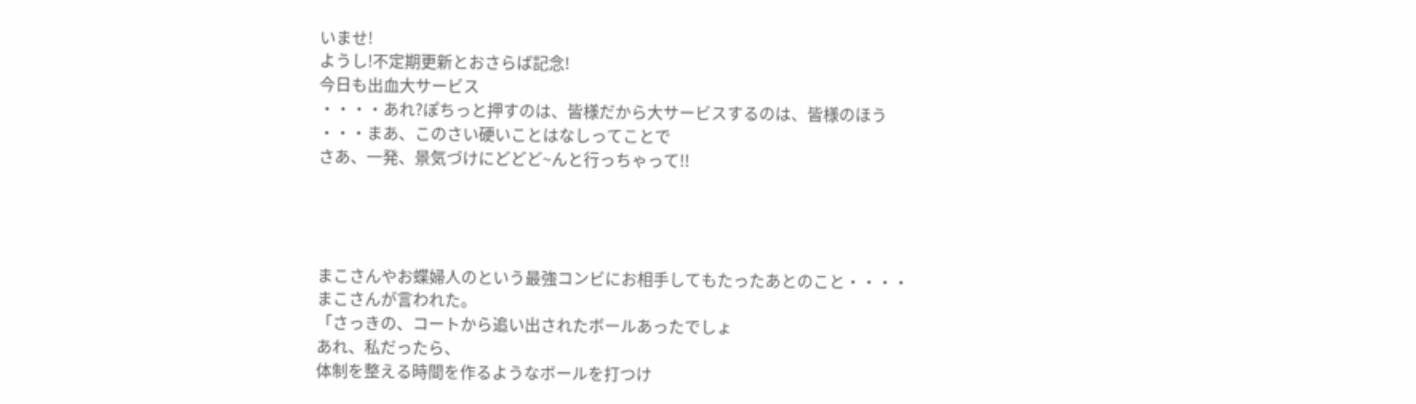いませ!
ようし!不定期更新とおさらば記念!
今日も出血大サービス
・・・・あれ?ぽちっと押すのは、皆様だから大サービスするのは、皆様のほう
・・・まあ、このさい硬いことはなしってことで
さあ、一発、景気づけにどどど~んと行っちゃって!!




まこさんやお蝶婦人のという最強コンビにお相手してもたったあとのこと・・・・
まこさんが言われた。
「さっきの、コートから追い出されたボールあったでしょ
あれ、私だったら、
体制を整える時間を作るようなボールを打つけ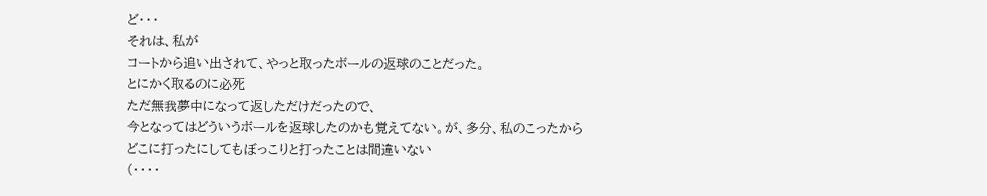ど・・・
それは、私が
コートから追い出されて、やっと取ったボールの返球のことだった。
とにかく取るのに必死
ただ無我夢中になって返しただけだったので、
今となってはどういうボールを返球したのかも覚えてない。が、多分、私のこったから
どこに打ったにしてもぼっこりと打ったことは間違いない
(・・・・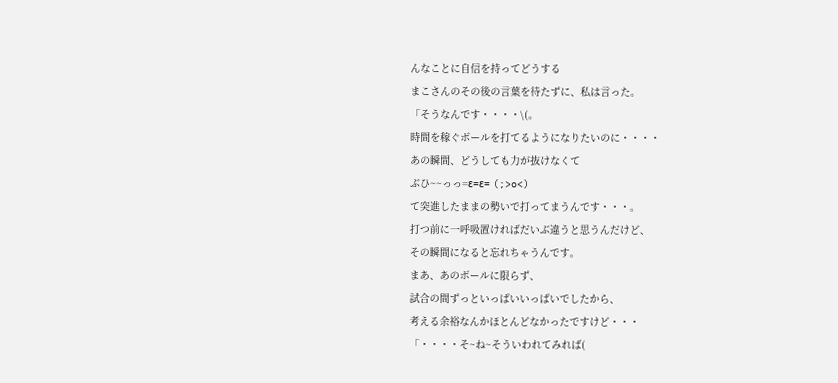んなことに自信を持ってどうする
まこさんのその後の言葉を待たずに、私は言った。
「そうなんです・・・・\(。
時間を稼ぐボールを打てるようになりたいのに・・・・
あの瞬間、どうしても力が抜けなくて
ぶひ~~っっ=ε=ε= (;>o<)
て突進したままの勢いで打ってまうんです・・・。
打つ前に一呼吸置ければだいぶ違うと思うんだけど、
その瞬間になると忘れちゃうんです。
まあ、あのボールに限らず、
試合の間ずっといっぱいいっぱいでしたから、
考える余裕なんかほとんどなかったですけど・・・
「・・・・そ~ね~そういわれてみれば(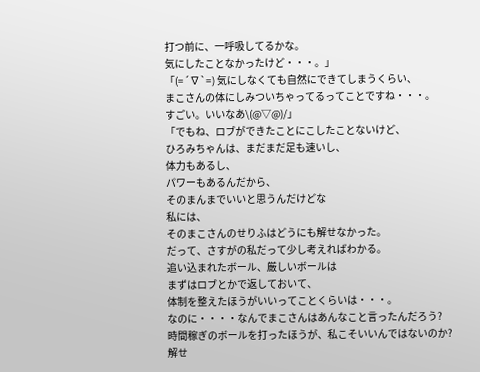打つ前に、一呼吸してるかな。
気にしたことなかったけど・・・。」
「(=´∇`=) 気にしなくても自然にできてしまうくらい、
まこさんの体にしみついちゃってるってことですね・・・。
すごい。いいなあ\(@▽@)/」
「でもね、ロブができたことにこしたことないけど、
ひろみちゃんは、まだまだ足も速いし、
体力もあるし、
パワーもあるんだから、
そのまんまでいいと思うんだけどな
私には、
そのまこさんのせりふはどうにも解せなかった。
だって、さすがの私だって少し考えればわかる。
追い込まれたボール、厳しいボールは
まずはロブとかで返しておいて、
体制を整えたほうがいいってことくらいは・・・。
なのに・・・・なんでまこさんはあんなこと言ったんだろう?
時間稼ぎのボールを打ったほうが、私こそいいんではないのか?
解せ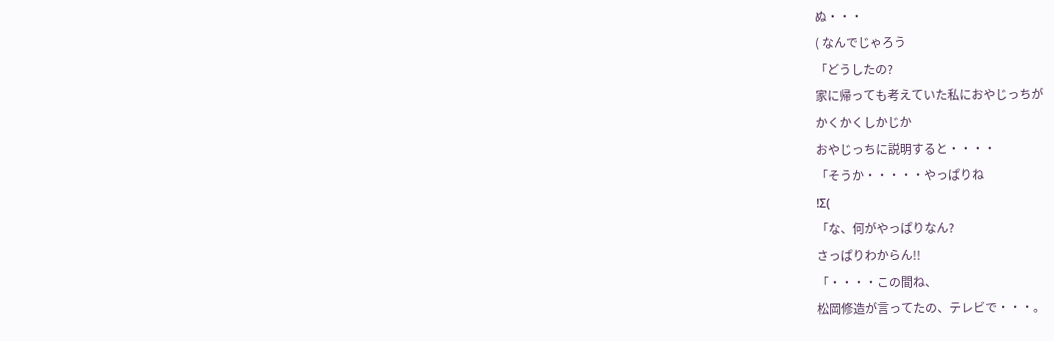ぬ・・・
( なんでじゃろう
「どうしたの?
家に帰っても考えていた私におやじっちが
かくかくしかじか
おやじっちに説明すると・・・・
「そうか・・・・・やっぱりね
!Σ(
「な、何がやっぱりなん?
さっぱりわからん!!
「・・・・この間ね、
松岡修造が言ってたの、テレビで・・・。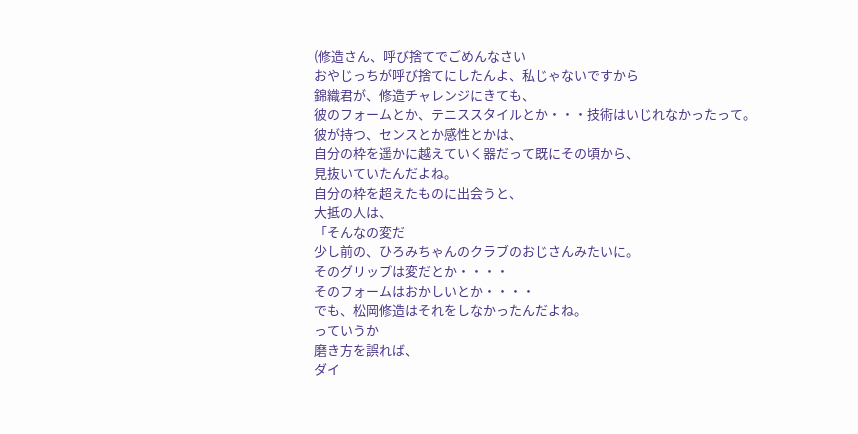(修造さん、呼び捨てでごめんなさい
おやじっちが呼び捨てにしたんよ、私じゃないですから
錦織君が、修造チャレンジにきても、
彼のフォームとか、テニススタイルとか・・・技術はいじれなかったって。
彼が持つ、センスとか感性とかは、
自分の枠を遥かに越えていく器だって既にその頃から、
見抜いていたんだよね。
自分の枠を超えたものに出会うと、
大抵の人は、
「そんなの変だ
少し前の、ひろみちゃんのクラブのおじさんみたいに。
そのグリップは変だとか・・・・
そのフォームはおかしいとか・・・・
でも、松岡修造はそれをしなかったんだよね。
っていうか
磨き方を誤れば、
ダイ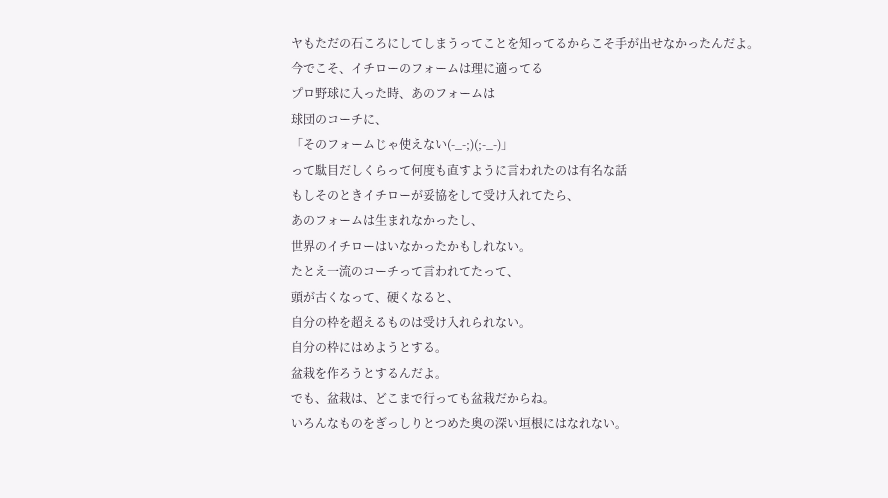ヤもただの石ころにしてしまうってことを知ってるからこそ手が出せなかったんだよ。
今でこそ、イチローのフォームは理に適ってる
プロ野球に入った時、あのフォームは
球団のコーチに、
「そのフォームじゃ使えない(-_-;)(;-_-)」
って駄目だしくらって何度も直すように言われたのは有名な話
もしそのときイチローが妥協をして受け入れてたら、
あのフォームは生まれなかったし、
世界のイチローはいなかったかもしれない。
たとえ一流のコーチって言われてたって、
頭が古くなって、硬くなると、
自分の枠を超えるものは受け入れられない。
自分の枠にはめようとする。
盆栽を作ろうとするんだよ。
でも、盆栽は、どこまで行っても盆栽だからね。
いろんなものをぎっしりとつめた奥の深い垣根にはなれない。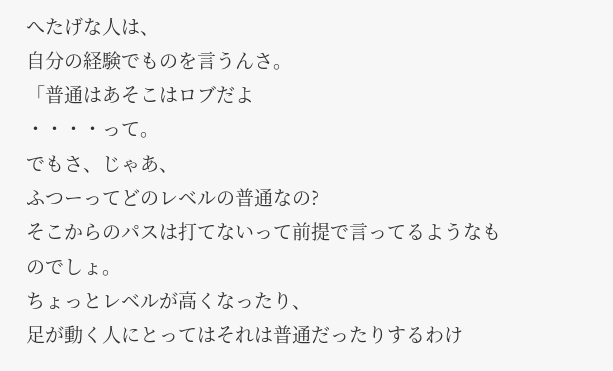へたげな人は、
自分の経験でものを言うんさ。
「普通はあそこはロブだよ
・・・・って。
でもさ、じゃあ、
ふつーってどのレベルの普通なの?
そこからのパスは打てないって前提で言ってるようなものでしょ。
ちょっとレベルが高くなったり、
足が動く人にとってはそれは普通だったりするわけ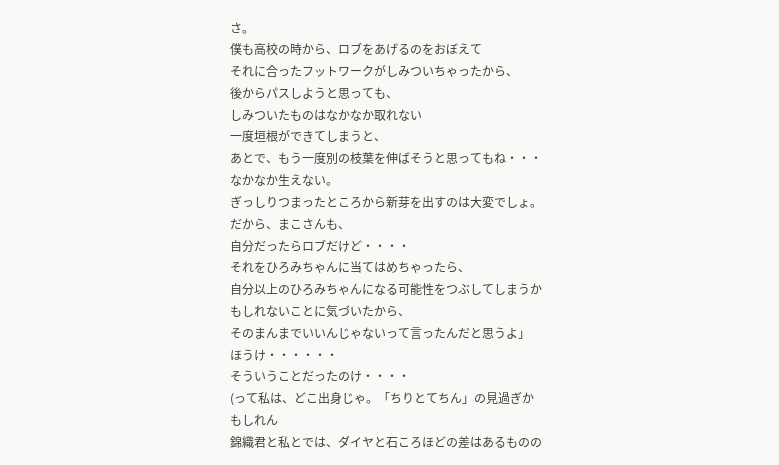さ。
僕も高校の時から、ロブをあげるのをおぼえて
それに合ったフットワークがしみついちゃったから、
後からパスしようと思っても、
しみついたものはなかなか取れない
一度垣根ができてしまうと、
あとで、もう一度別の枝葉を伸ばそうと思ってもね・・・
なかなか生えない。
ぎっしりつまったところから新芽を出すのは大変でしょ。
だから、まこさんも、
自分だったらロブだけど・・・・
それをひろみちゃんに当てはめちゃったら、
自分以上のひろみちゃんになる可能性をつぶしてしまうかもしれないことに気づいたから、
そのまんまでいいんじゃないって言ったんだと思うよ」
ほうけ・・・・・・
そういうことだったのけ・・・・
(って私は、どこ出身じゃ。「ちりとてちん」の見過ぎかもしれん
錦織君と私とでは、ダイヤと石ころほどの差はあるものの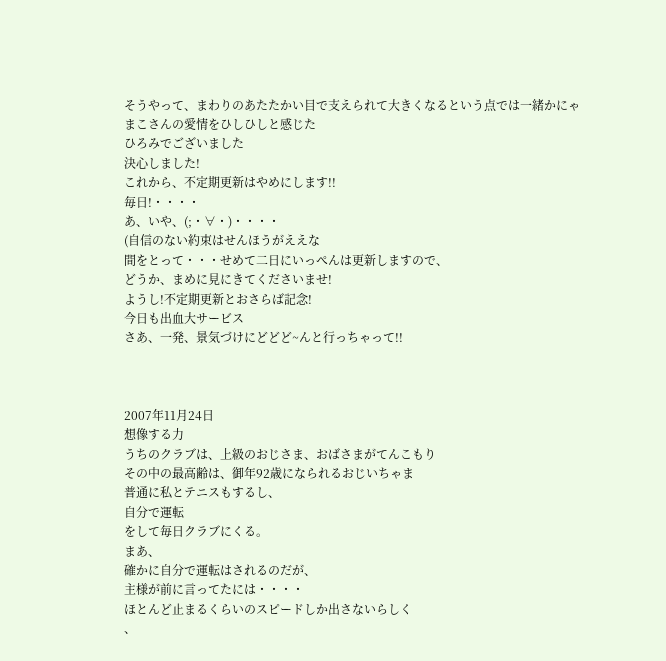そうやって、まわりのあたたかい目で支えられて大きくなるという点では一緒かにゃ
まこさんの愛情をひしひしと感じた
ひろみでございました
決心しました!
これから、不定期更新はやめにします!!
毎日!・・・・
あ、いや、(;・∀・)・・・・
(自信のない約束はせんほうがええな
間をとって・・・せめて二日にいっぺんは更新しますので、
どうか、まめに見にきてくださいませ!
ようし!不定期更新とおさらば記念!
今日も出血大サービス
さあ、一発、景気づけにどどど~んと行っちゃって!!



2007年11月24日
想像する力
うちのクラブは、上級のおじさま、おばさまがてんこもり
その中の最高齢は、御年92歳になられるおじいちゃま
普通に私とテニスもするし、
自分で運転
をして毎日クラブにくる。
まあ、
確かに自分で運転はされるのだが、
主様が前に言ってたには・・・・
ほとんど止まるくらいのスピードしか出さないらしく
、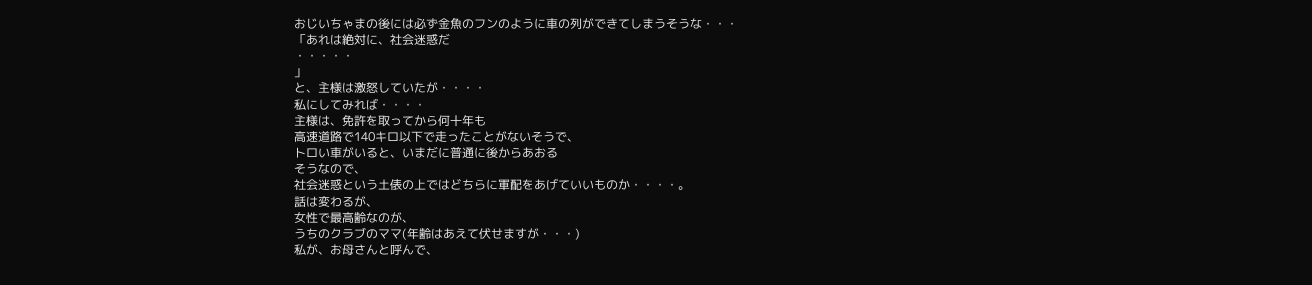おじいちゃまの後には必ず金魚のフンのように車の列ができてしまうそうな・・・
「あれは絶対に、社会迷惑だ
・・・・・
」
と、主様は激怒していたが・・・・
私にしてみれば・・・・
主様は、免許を取ってから何十年も
高速道路で140キロ以下で走ったことがないそうで、
トロい車がいると、いまだに普通に後からあおる
そうなので、
社会迷惑という土俵の上ではどちらに軍配をあげていいものか・・・・。
話は変わるが、
女性で最高齢なのが、
うちのクラブのママ(年齢はあえて伏せますが・・・)
私が、お母さんと呼んで、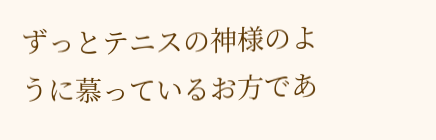ずっとテニスの神様のように慕っているお方であ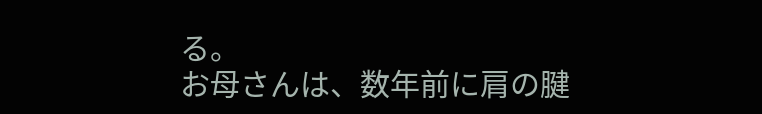る。
お母さんは、数年前に肩の腱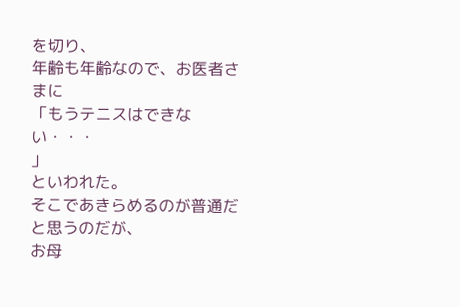を切り、
年齢も年齢なので、お医者さまに
「もうテニスはできない・・・
」
といわれた。
そこであきらめるのが普通だと思うのだが、
お母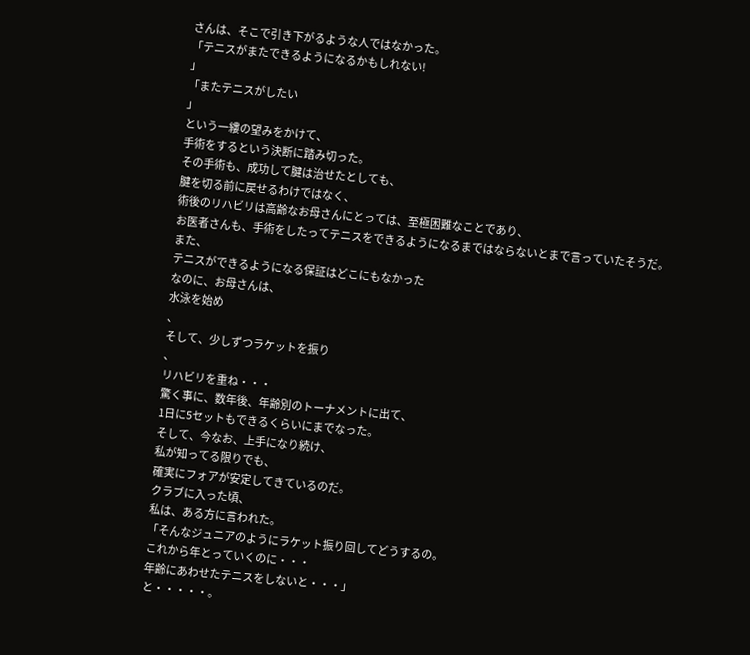さんは、そこで引き下がるような人ではなかった。
「テニスがまたできるようになるかもしれない!
」
「またテニスがしたい
」
という一縷の望みをかけて、
手術をするという決断に踏み切った。
その手術も、成功して腱は治せたとしても、
腱を切る前に戻せるわけではなく、
術後のリハビリは高齢なお母さんにとっては、至極困難なことであり、
お医者さんも、手術をしたってテニスをできるようになるまではならないとまで言っていたそうだ。
また、
テニスができるようになる保証はどこにもなかった
なのに、お母さんは、
水泳を始め
、
そして、少しずつラケットを振り
、
リハビリを重ね・・・
驚く事に、数年後、年齢別のトーナメントに出て、
1日に5セットもできるくらいにまでなった。
そして、今なお、上手になり続け、
私が知ってる限りでも、
確実にフォアが安定してきているのだ。
クラブに入った頃、
私は、ある方に言われた。
「そんなジュニアのようにラケット振り回してどうするの。
これから年とっていくのに・・・
年齢にあわせたテニスをしないと・・・」
と・・・・・。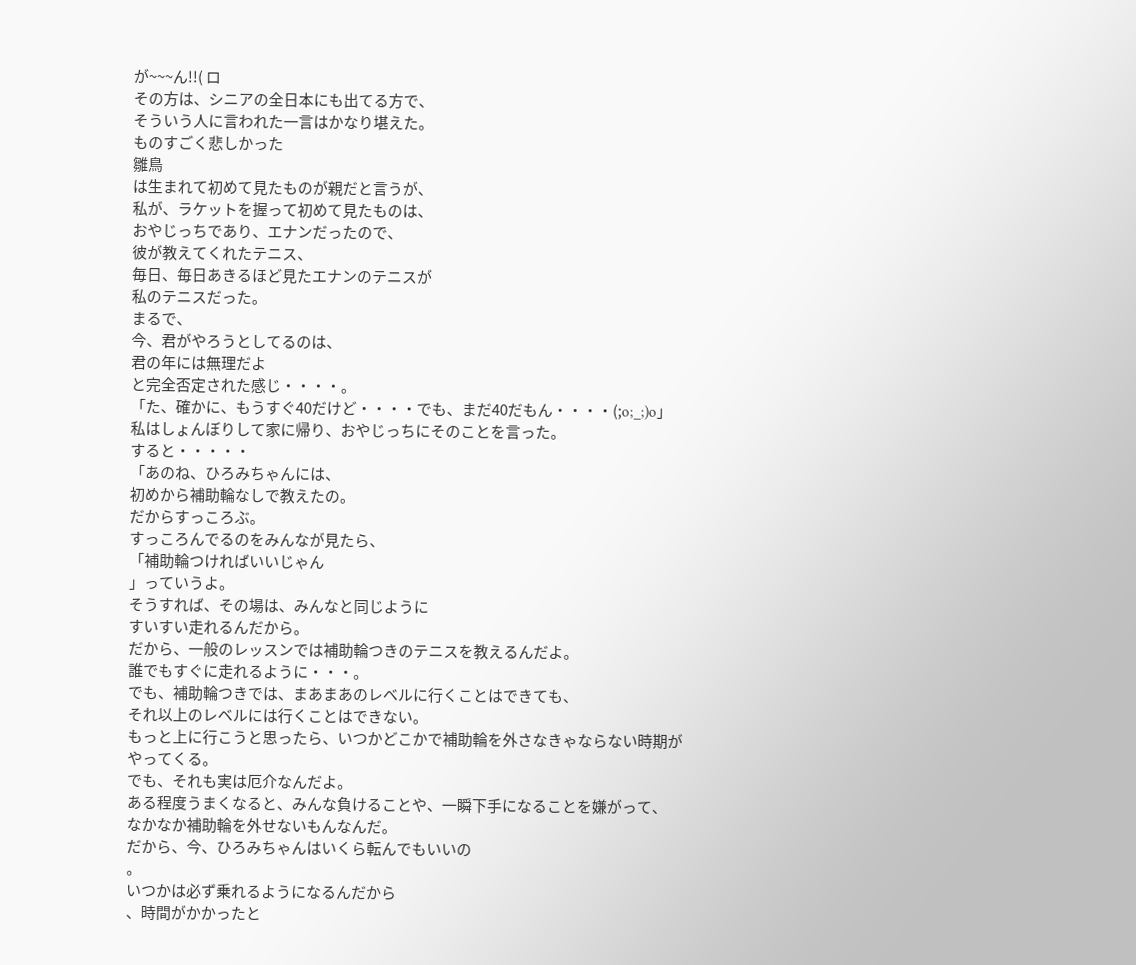が~~~ん!!( ロ
その方は、シニアの全日本にも出てる方で、
そういう人に言われた一言はかなり堪えた。
ものすごく悲しかった
雛鳥
は生まれて初めて見たものが親だと言うが、
私が、ラケットを握って初めて見たものは、
おやじっちであり、エナンだったので、
彼が教えてくれたテニス、
毎日、毎日あきるほど見たエナンのテニスが
私のテニスだった。
まるで、
今、君がやろうとしてるのは、
君の年には無理だよ
と完全否定された感じ・・・・。
「た、確かに、もうすぐ40だけど・・・・でも、まだ40だもん・・・・(;o;_;)o」
私はしょんぼりして家に帰り、おやじっちにそのことを言った。
すると・・・・・
「あのね、ひろみちゃんには、
初めから補助輪なしで教えたの。
だからすっころぶ。
すっころんでるのをみんなが見たら、
「補助輪つければいいじゃん
」っていうよ。
そうすれば、その場は、みんなと同じように
すいすい走れるんだから。
だから、一般のレッスンでは補助輪つきのテニスを教えるんだよ。
誰でもすぐに走れるように・・・。
でも、補助輪つきでは、まあまあのレベルに行くことはできても、
それ以上のレベルには行くことはできない。
もっと上に行こうと思ったら、いつかどこかで補助輪を外さなきゃならない時期がやってくる。
でも、それも実は厄介なんだよ。
ある程度うまくなると、みんな負けることや、一瞬下手になることを嫌がって、
なかなか補助輪を外せないもんなんだ。
だから、今、ひろみちゃんはいくら転んでもいいの
。
いつかは必ず乗れるようになるんだから
、時間がかかったと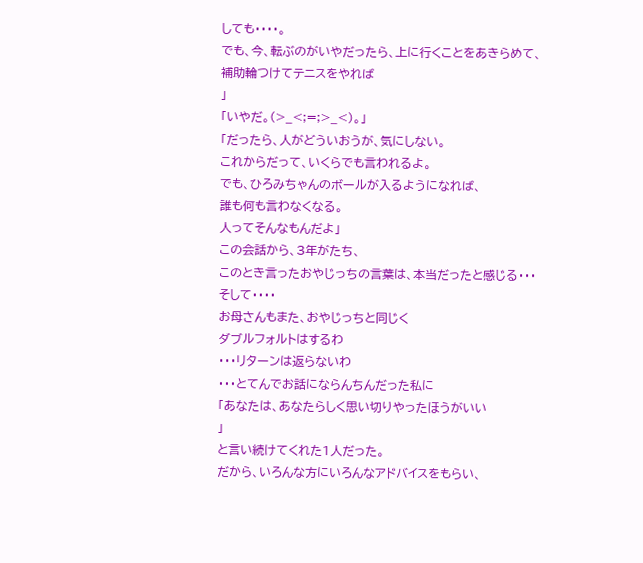しても・・・・。
でも、今、転ぶのがいやだったら、上に行くことをあきらめて、
補助輪つけてテニスをやれば
」
「いやだ。(>_<;=;>_<)。」
「だったら、人がどういおうが、気にしない。
これからだって、いくらでも言われるよ。
でも、ひろみちゃんのボールが入るようになれば、
誰も何も言わなくなる。
人ってそんなもんだよ」
この会話から、3年がたち、
このとき言ったおやじっちの言葉は、本当だったと感じる・・・
そして・・・・
お母さんもまた、おやじっちと同じく
ダブルフォルトはするわ
・・・リターンは返らないわ
・・・とてんでお話にならんちんだった私に
「あなたは、あなたらしく思い切りやったほうがいい
」
と言い続けてくれた1人だった。
だから、いろんな方にいろんなアドバイスをもらい、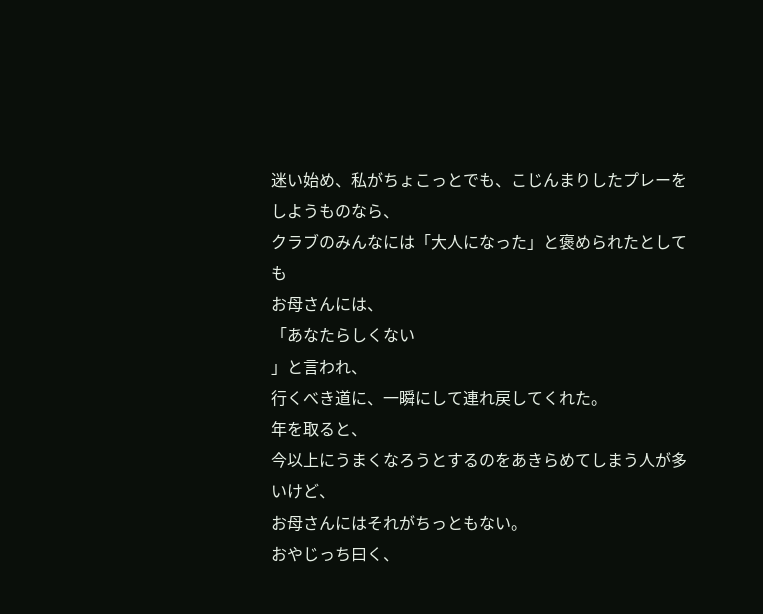迷い始め、私がちょこっとでも、こじんまりしたプレーをしようものなら、
クラブのみんなには「大人になった」と褒められたとしても
お母さんには、
「あなたらしくない
」と言われ、
行くべき道に、一瞬にして連れ戻してくれた。
年を取ると、
今以上にうまくなろうとするのをあきらめてしまう人が多いけど、
お母さんにはそれがちっともない。
おやじっち曰く、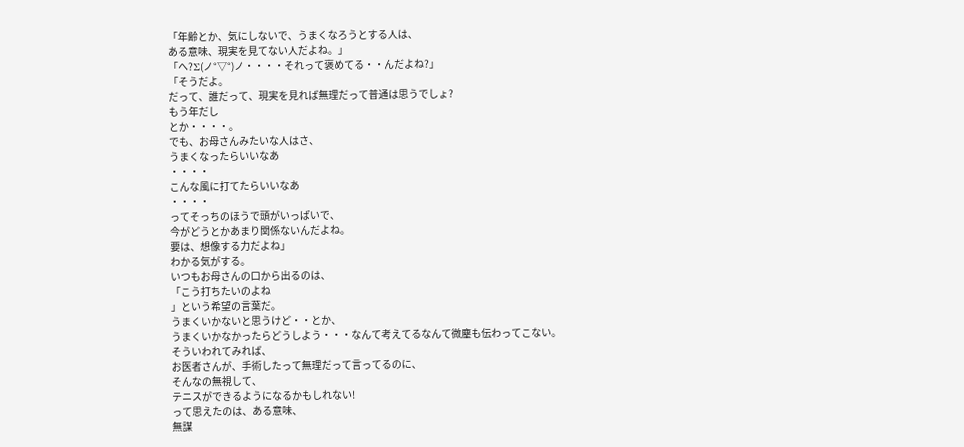「年齢とか、気にしないで、うまくなろうとする人は、
ある意味、現実を見てない人だよね。」
「へ?Σ(ノ°▽°)ノ・・・・それって褒めてる・・んだよね?」
「そうだよ。
だって、誰だって、現実を見れば無理だって普通は思うでしょ?
もう年だし
とか・・・・。
でも、お母さんみたいな人はさ、
うまくなったらいいなあ
・・・・
こんな風に打てたらいいなあ
・・・・
ってそっちのほうで頭がいっぱいで、
今がどうとかあまり関係ないんだよね。
要は、想像する力だよね」
わかる気がする。
いつもお母さんの口から出るのは、
「こう打ちたいのよね
」という希望の言葉だ。
うまくいかないと思うけど・・とか、
うまくいかなかったらどうしよう・・・なんて考えてるなんて微塵も伝わってこない。
そういわれてみれば、
お医者さんが、手術したって無理だって言ってるのに、
そんなの無視して、
テニスができるようになるかもしれない!
って思えたのは、ある意味、
無謀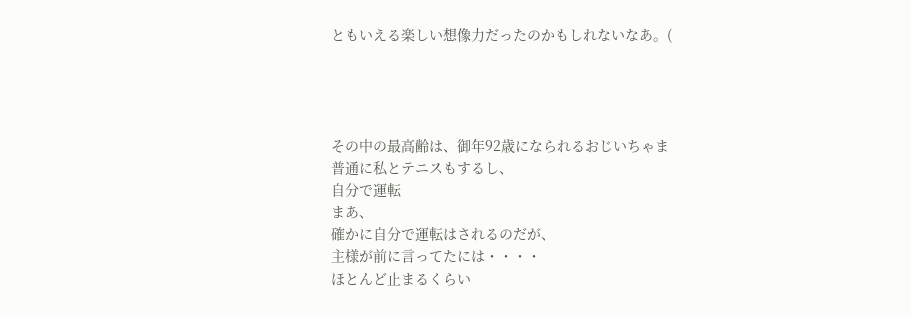ともいえる楽しい想像力だったのかもしれないなあ。(




その中の最高齢は、御年92歳になられるおじいちゃま
普通に私とテニスもするし、
自分で運転
まあ、
確かに自分で運転はされるのだが、
主様が前に言ってたには・・・・
ほとんど止まるくらい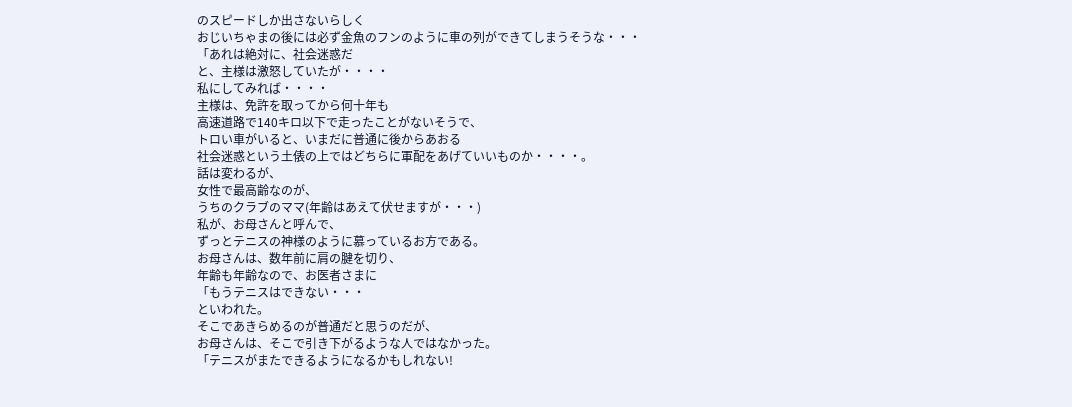のスピードしか出さないらしく
おじいちゃまの後には必ず金魚のフンのように車の列ができてしまうそうな・・・
「あれは絶対に、社会迷惑だ
と、主様は激怒していたが・・・・
私にしてみれば・・・・
主様は、免許を取ってから何十年も
高速道路で140キロ以下で走ったことがないそうで、
トロい車がいると、いまだに普通に後からあおる
社会迷惑という土俵の上ではどちらに軍配をあげていいものか・・・・。
話は変わるが、
女性で最高齢なのが、
うちのクラブのママ(年齢はあえて伏せますが・・・)
私が、お母さんと呼んで、
ずっとテニスの神様のように慕っているお方である。
お母さんは、数年前に肩の腱を切り、
年齢も年齢なので、お医者さまに
「もうテニスはできない・・・
といわれた。
そこであきらめるのが普通だと思うのだが、
お母さんは、そこで引き下がるような人ではなかった。
「テニスがまたできるようになるかもしれない!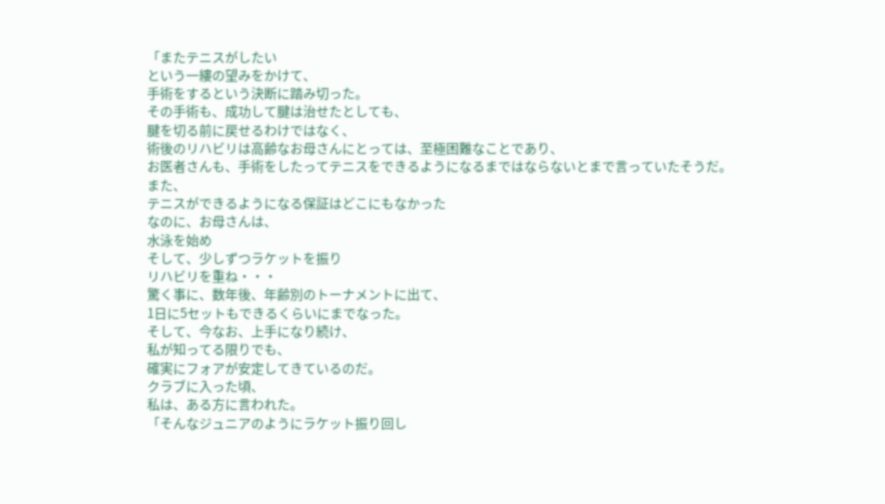「またテニスがしたい
という一縷の望みをかけて、
手術をするという決断に踏み切った。
その手術も、成功して腱は治せたとしても、
腱を切る前に戻せるわけではなく、
術後のリハビリは高齢なお母さんにとっては、至極困難なことであり、
お医者さんも、手術をしたってテニスをできるようになるまではならないとまで言っていたそうだ。
また、
テニスができるようになる保証はどこにもなかった
なのに、お母さんは、
水泳を始め
そして、少しずつラケットを振り
リハビリを重ね・・・
驚く事に、数年後、年齢別のトーナメントに出て、
1日に5セットもできるくらいにまでなった。
そして、今なお、上手になり続け、
私が知ってる限りでも、
確実にフォアが安定してきているのだ。
クラブに入った頃、
私は、ある方に言われた。
「そんなジュニアのようにラケット振り回し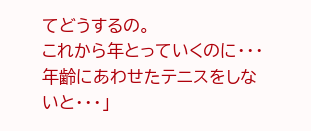てどうするの。
これから年とっていくのに・・・
年齢にあわせたテニスをしないと・・・」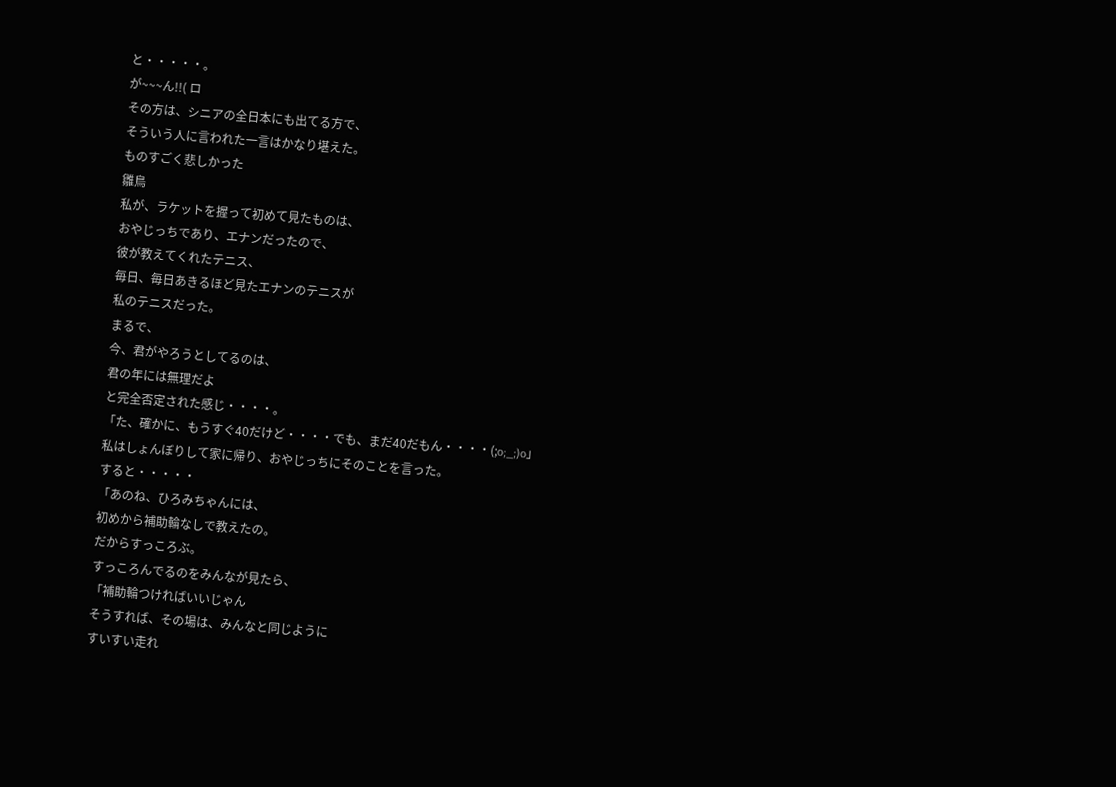と・・・・・。
が~~~ん!!( ロ
その方は、シニアの全日本にも出てる方で、
そういう人に言われた一言はかなり堪えた。
ものすごく悲しかった
雛鳥
私が、ラケットを握って初めて見たものは、
おやじっちであり、エナンだったので、
彼が教えてくれたテニス、
毎日、毎日あきるほど見たエナンのテニスが
私のテニスだった。
まるで、
今、君がやろうとしてるのは、
君の年には無理だよ
と完全否定された感じ・・・・。
「た、確かに、もうすぐ40だけど・・・・でも、まだ40だもん・・・・(;o;_;)o」
私はしょんぼりして家に帰り、おやじっちにそのことを言った。
すると・・・・・
「あのね、ひろみちゃんには、
初めから補助輪なしで教えたの。
だからすっころぶ。
すっころんでるのをみんなが見たら、
「補助輪つければいいじゃん
そうすれば、その場は、みんなと同じように
すいすい走れ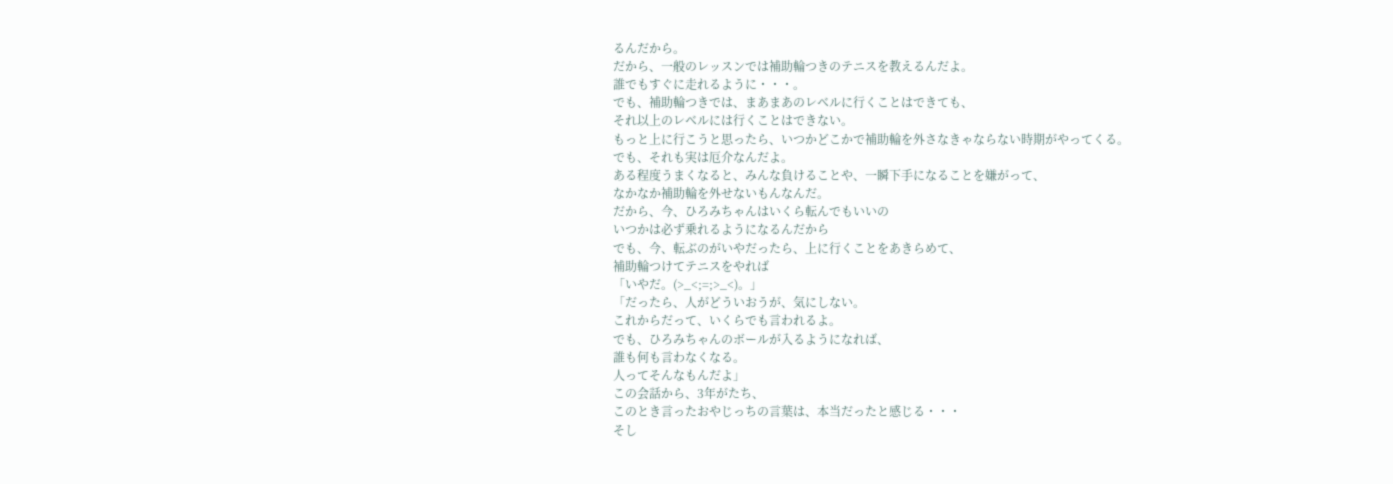るんだから。
だから、一般のレッスンでは補助輪つきのテニスを教えるんだよ。
誰でもすぐに走れるように・・・。
でも、補助輪つきでは、まあまあのレベルに行くことはできても、
それ以上のレベルには行くことはできない。
もっと上に行こうと思ったら、いつかどこかで補助輪を外さなきゃならない時期がやってくる。
でも、それも実は厄介なんだよ。
ある程度うまくなると、みんな負けることや、一瞬下手になることを嫌がって、
なかなか補助輪を外せないもんなんだ。
だから、今、ひろみちゃんはいくら転んでもいいの
いつかは必ず乗れるようになるんだから
でも、今、転ぶのがいやだったら、上に行くことをあきらめて、
補助輪つけてテニスをやれば
「いやだ。(>_<;=;>_<)。」
「だったら、人がどういおうが、気にしない。
これからだって、いくらでも言われるよ。
でも、ひろみちゃんのボールが入るようになれば、
誰も何も言わなくなる。
人ってそんなもんだよ」
この会話から、3年がたち、
このとき言ったおやじっちの言葉は、本当だったと感じる・・・
そし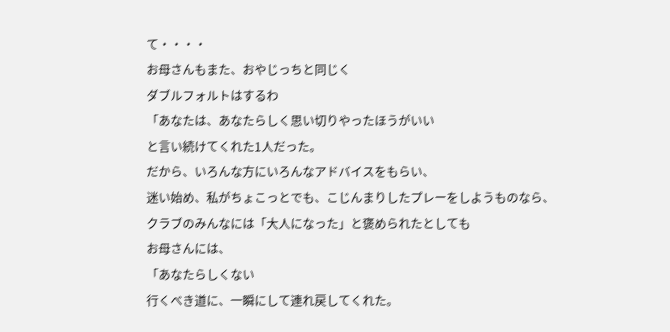て・・・・
お母さんもまた、おやじっちと同じく
ダブルフォルトはするわ
「あなたは、あなたらしく思い切りやったほうがいい
と言い続けてくれた1人だった。
だから、いろんな方にいろんなアドバイスをもらい、
迷い始め、私がちょこっとでも、こじんまりしたプレーをしようものなら、
クラブのみんなには「大人になった」と褒められたとしても
お母さんには、
「あなたらしくない
行くべき道に、一瞬にして連れ戻してくれた。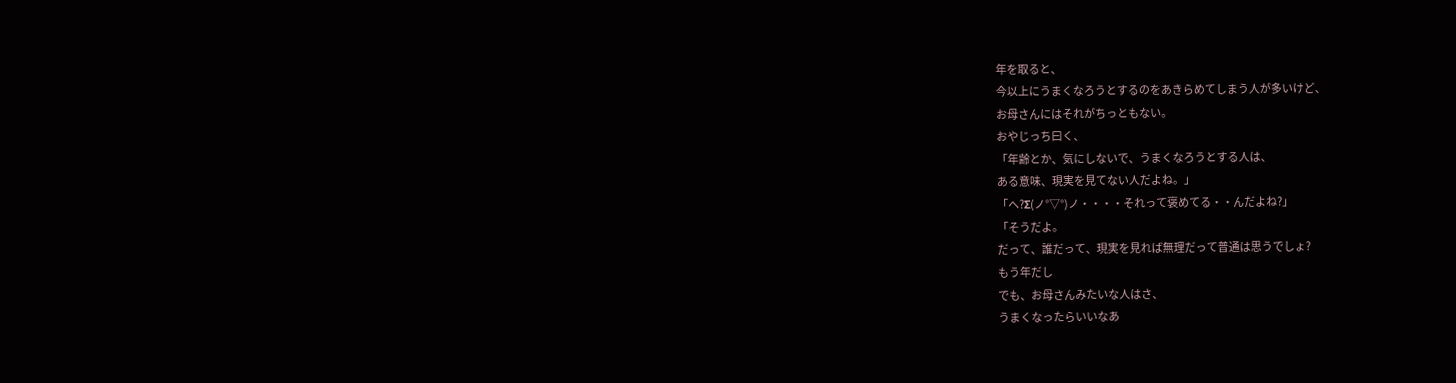年を取ると、
今以上にうまくなろうとするのをあきらめてしまう人が多いけど、
お母さんにはそれがちっともない。
おやじっち曰く、
「年齢とか、気にしないで、うまくなろうとする人は、
ある意味、現実を見てない人だよね。」
「へ?Σ(ノ°▽°)ノ・・・・それって褒めてる・・んだよね?」
「そうだよ。
だって、誰だって、現実を見れば無理だって普通は思うでしょ?
もう年だし
でも、お母さんみたいな人はさ、
うまくなったらいいなあ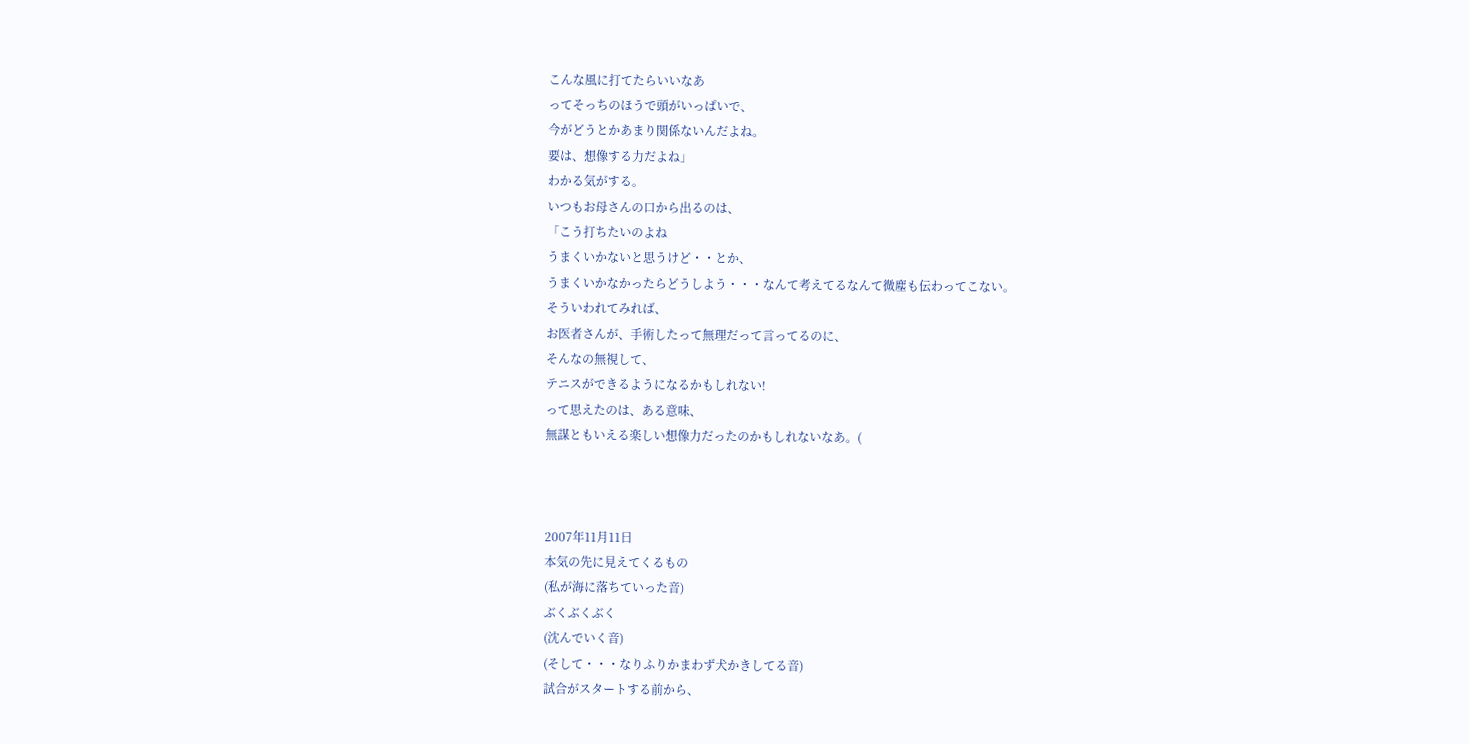こんな風に打てたらいいなあ
ってそっちのほうで頭がいっぱいで、
今がどうとかあまり関係ないんだよね。
要は、想像する力だよね」
わかる気がする。
いつもお母さんの口から出るのは、
「こう打ちたいのよね
うまくいかないと思うけど・・とか、
うまくいかなかったらどうしよう・・・なんて考えてるなんて微塵も伝わってこない。
そういわれてみれば、
お医者さんが、手術したって無理だって言ってるのに、
そんなの無視して、
テニスができるようになるかもしれない!
って思えたのは、ある意味、
無謀ともいえる楽しい想像力だったのかもしれないなあ。(



2007年11月11日
本気の先に見えてくるもの
(私が海に落ちていった音)
ぶくぶくぶく
(沈んでいく音)
(そして・・・なりふりかまわず犬かきしてる音)
試合がスタートする前から、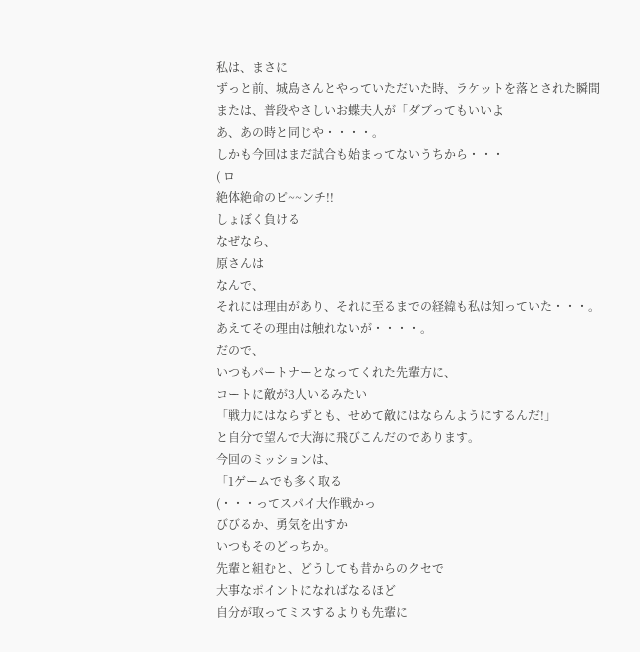私は、まさに
ずっと前、城島さんとやっていただいた時、ラケットを落とされた瞬間
または、普段やさしいお蝶夫人が「ダブってもいいよ
あ、あの時と同じや・・・・。
しかも今回はまだ試合も始まってないうちから・・・
( ロ
絶体絶命のピ~~ンチ!!
しょぼく負ける
なぜなら、
原さんは
なんで、
それには理由があり、それに至るまでの経緯も私は知っていた・・・。
あえてその理由は触れないが・・・・。
だので、
いつもパートナーとなってくれた先輩方に、
コートに敵が3人いるみたい
「戦力にはならずとも、せめて敵にはならんようにするんだ!」
と自分で望んで大海に飛びこんだのであります。
今回のミッションは、
「1ゲームでも多く取る
(・・・ってスパイ大作戦かっ
びびるか、勇気を出すか
いつもそのどっちか。
先輩と組むと、どうしても昔からのクセで
大事なポイントになればなるほど
自分が取ってミスするよりも先輩に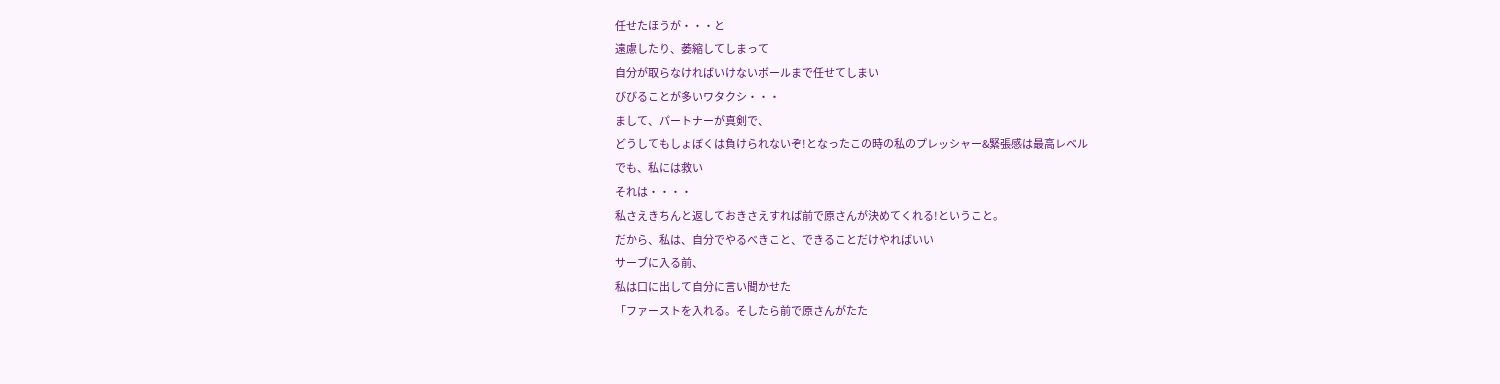任せたほうが・・・と
遠慮したり、萎縮してしまって
自分が取らなければいけないボールまで任せてしまい
びびることが多いワタクシ・・・
まして、パートナーが真剣で、
どうしてもしょぼくは負けられないぞ!となったこの時の私のプレッシャー&緊張感は最高レベル
でも、私には救い
それは・・・・
私さえきちんと返しておきさえすれば前で原さんが決めてくれる!ということ。
だから、私は、自分でやるべきこと、できることだけやればいい
サーブに入る前、
私は口に出して自分に言い聞かせた
「ファーストを入れる。そしたら前で原さんがたた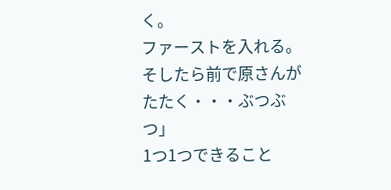く。
ファーストを入れる。そしたら前で原さんがたたく・・・ぶつぶつ」
1つ1つできること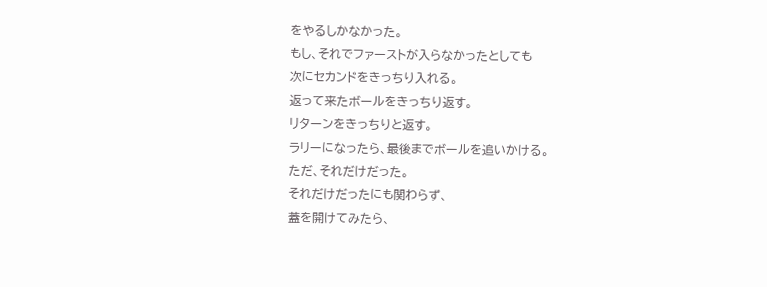をやるしかなかった。
もし、それでファーストが入らなかったとしても
次にセカンドをきっちり入れる。
返って来たボールをきっちり返す。
リターンをきっちりと返す。
ラリーになったら、最後までボールを追いかける。
ただ、それだけだった。
それだけだったにも関わらず、
蓋を開けてみたら、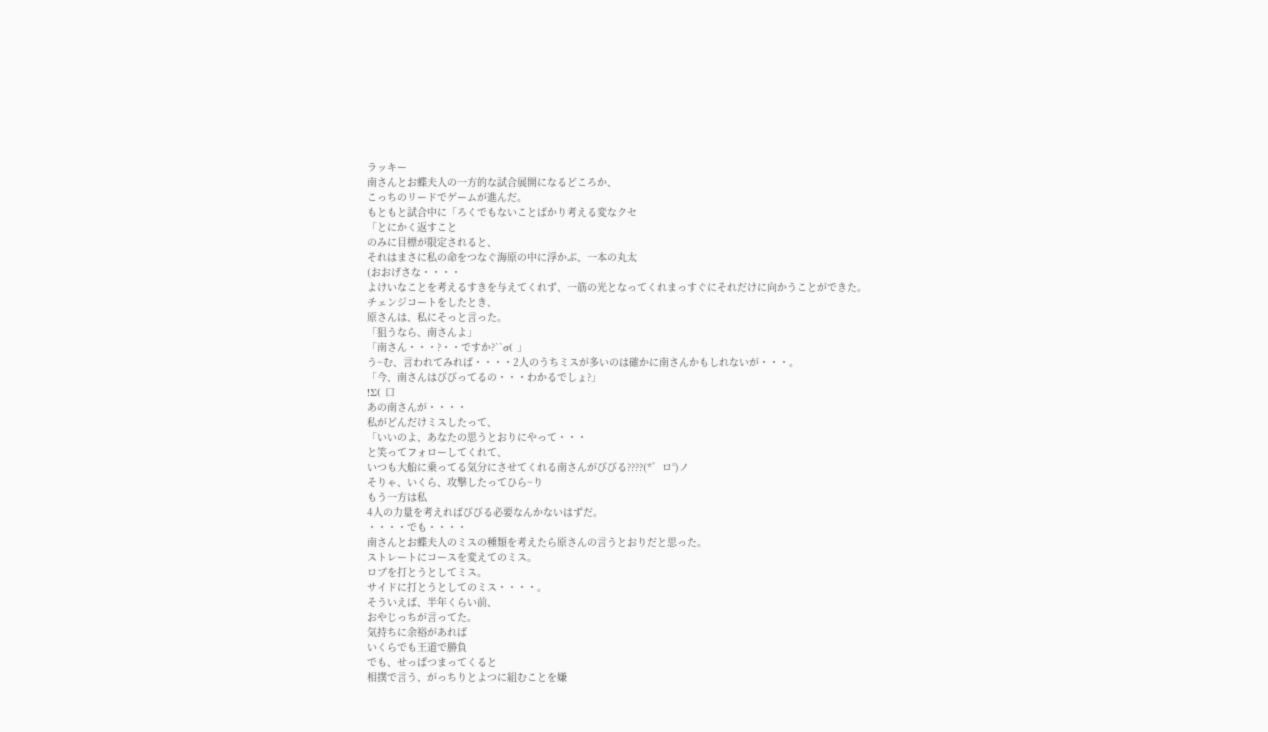ラッキー
南さんとお蝶夫人の一方的な試合展開になるどころか、
こっちのリードでゲームが進んだ。
もともと試合中に「ろくでもないことばかり考える変なクセ
「とにかく返すこと
のみに目標が限定されると、
それはまさに私の命をつなぐ海原の中に浮かぶ、一本の丸太
(おおげさな・・・・
よけいなことを考えるすきを与えてくれず、一筋の光となってくれまっすぐにそれだけに向かうことができた。
チェンジコートをしたとき、
原さんは、私にそっと言った。
「狙うなら、南さんよ」
「南さん・・・?・・ですか?``σ( 」
う~む、言われてみれば・・・・2人のうちミスが多いのは確かに南さんかもしれないが・・・。
「今、南さんはびびってるの・・・わかるでしょ?」
!Σ( 口
あの南さんが・・・・
私がどんだけミスしたって、
「いいのよ、あなたの思うとおりにやって・・・
と笑ってフォローしてくれて、
いつも大船に乗ってる気分にさせてくれる南さんがびびる????(*゜ロ°)ノ
そりゃ、いくら、攻撃したってひら~り
もう一方は私
4人の力量を考えればびびる必要なんかないはずだ。
・・・・でも・・・・
南さんとお蝶夫人のミスの種類を考えたら原さんの言うとおりだと思った。
ストレートにコースを変えてのミス。
ロブを打とうとしてミス。
サイドに打とうとしてのミス・・・・。
そういえば、半年くらい前、
おやじっちが言ってた。
気持ちに余裕があれば
いくらでも王道で勝負
でも、せっぱつまってくると
相撲で言う、がっちりとよつに組むことを嫌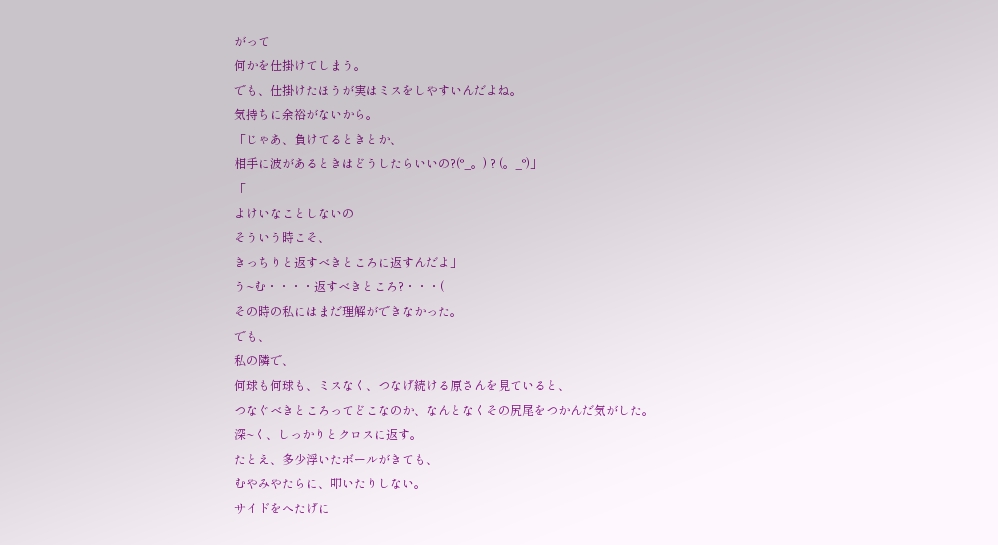がって
何かを仕掛けてしまう。
でも、仕掛けたほうが実はミスをしやすいんだよね。
気持ちに余裕がないから。
「じゃあ、負けてるときとか、
相手に波があるときはどうしたらいいの?(°_。) ? (。_°)」
「
よけいなことしないの
そういう時こそ、
きっちりと返すべきところに返すんだよ」
う~む・・・・返すべきところ?・・・(
その時の私にはまだ理解ができなかった。
でも、
私の隣で、
何球も何球も、ミスなく、つなげ続ける原さんを見ていると、
つなぐべきところってどこなのか、なんとなくその尻尾をつかんだ気がした。
深~く、しっかりとクロスに返す。
たとえ、多少浮いたボールがきても、
むやみやたらに、叩いたりしない。
サイドをへたげに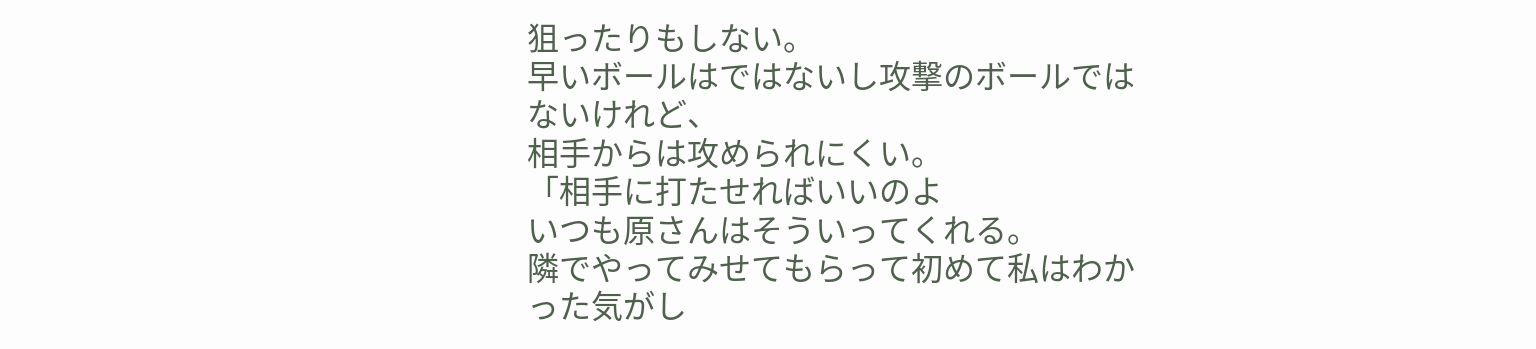狙ったりもしない。
早いボールはではないし攻撃のボールではないけれど、
相手からは攻められにくい。
「相手に打たせればいいのよ
いつも原さんはそういってくれる。
隣でやってみせてもらって初めて私はわかった気がし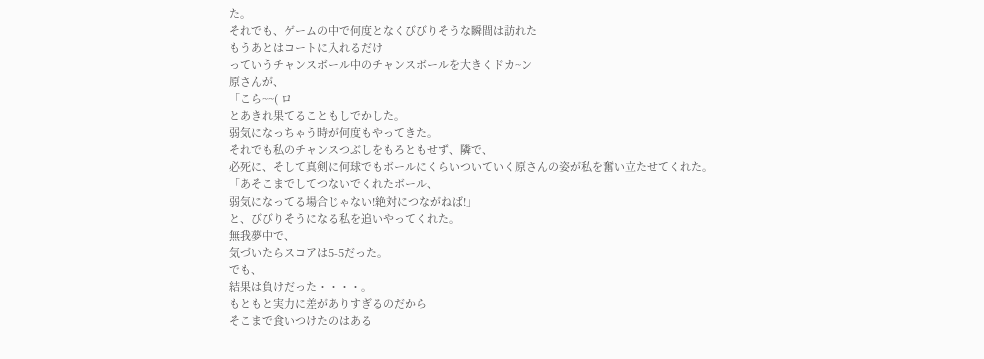た。
それでも、ゲームの中で何度となくびびりそうな瞬間は訪れた
もうあとはコートに入れるだけ
っていうチャンスボール中のチャンスボールを大きくドカ~ン
原さんが、
「こら~~( ロ
とあきれ果てることもしでかした。
弱気になっちゃう時が何度もやってきた。
それでも私のチャンスつぶしをもろともせず、隣で、
必死に、そして真剣に何球でもボールにくらいついていく原さんの姿が私を奮い立たせてくれた。
「あそこまでしてつないでくれたボール、
弱気になってる場合じゃない!絶対につながねば!」
と、びびりそうになる私を追いやってくれた。
無我夢中で、
気づいたらスコアは5-5だった。
でも、
結果は負けだった・・・・。
もともと実力に差がありすぎるのだから
そこまで食いつけたのはある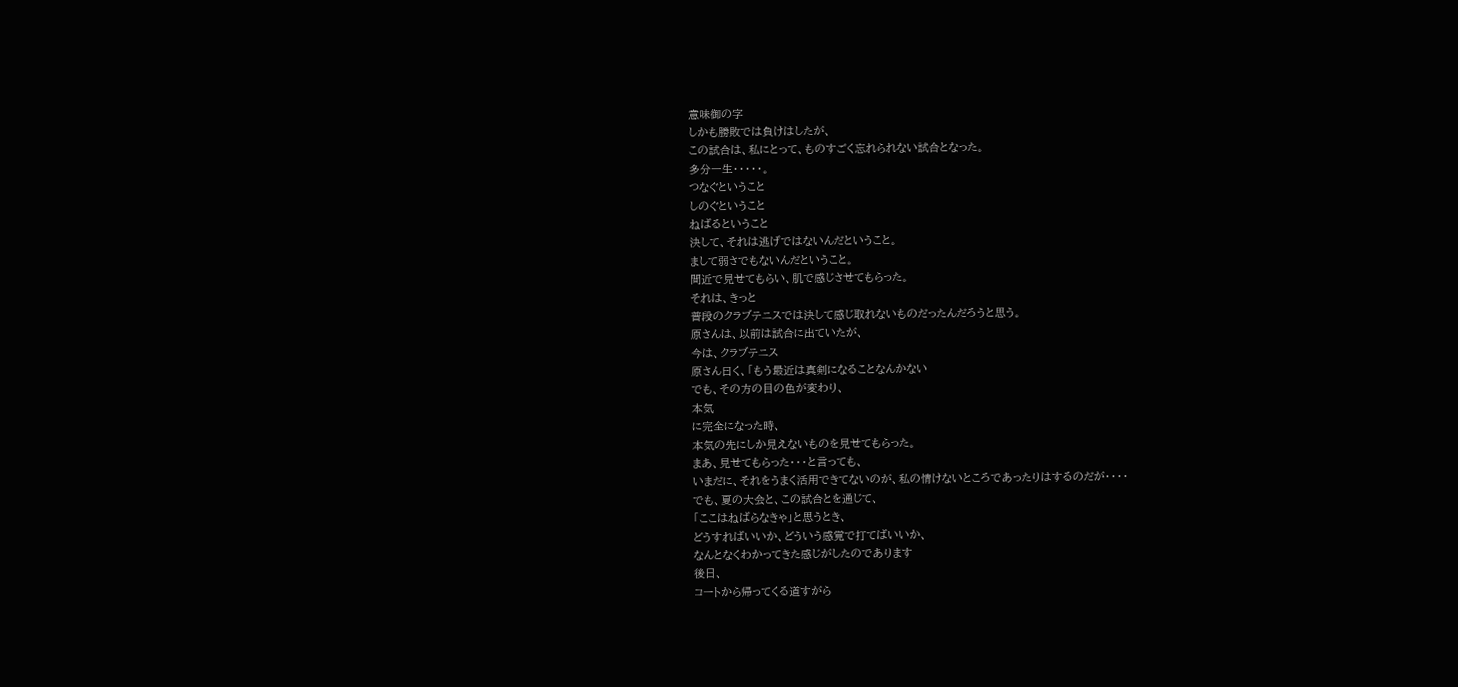意味御の字
しかも勝敗では負けはしたが、
この試合は、私にとって、ものすごく忘れられない試合となった。
多分一生・・・・・。
つなぐということ
しのぐということ
ねばるということ
決して、それは逃げではないんだということ。
まして弱さでもないんだということ。
間近で見せてもらい、肌で感じさせてもらった。
それは、きっと
普段のクラブテニスでは決して感じ取れないものだったんだろうと思う。
原さんは、以前は試合に出ていたが、
今は、クラブテニス
原さん曰く、「もう最近は真剣になることなんかない
でも、その方の目の色が変わり、
本気
に完全になった時、
本気の先にしか見えないものを見せてもらった。
まあ、見せてもらった・・・と言っても、
いまだに、それをうまく活用できてないのが、私の情けないところであったりはするのだが・・・・
でも、夏の大会と、この試合とを通じて、
「ここはねばらなきゃ」と思うとき、
どうすればいいか、どういう感覚で打てばいいか、
なんとなくわかってきた感じがしたのであります
後日、
コートから帰ってくる道すがら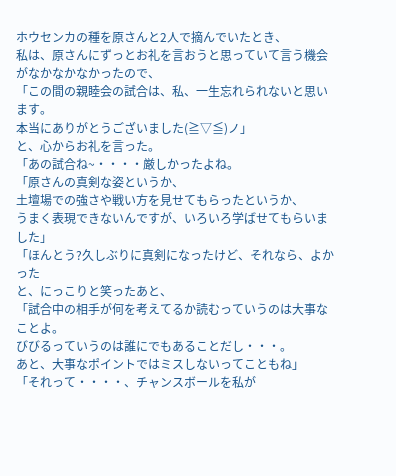ホウセンカの種を原さんと2人で摘んでいたとき、
私は、原さんにずっとお礼を言おうと思っていて言う機会がなかなかなかったので、
「この間の親睦会の試合は、私、一生忘れられないと思います。
本当にありがとうございました(≧▽≦)ノ」
と、心からお礼を言った。
「あの試合ね~・・・・厳しかったよね。
「原さんの真剣な姿というか、
土壇場での強さや戦い方を見せてもらったというか、
うまく表現できないんですが、いろいろ学ばせてもらいました」
「ほんとう?久しぶりに真剣になったけど、それなら、よかった
と、にっこりと笑ったあと、
「試合中の相手が何を考えてるか読むっていうのは大事なことよ。
びびるっていうのは誰にでもあることだし・・・。
あと、大事なポイントではミスしないってこともね」
「それって・・・・、チャンスボールを私が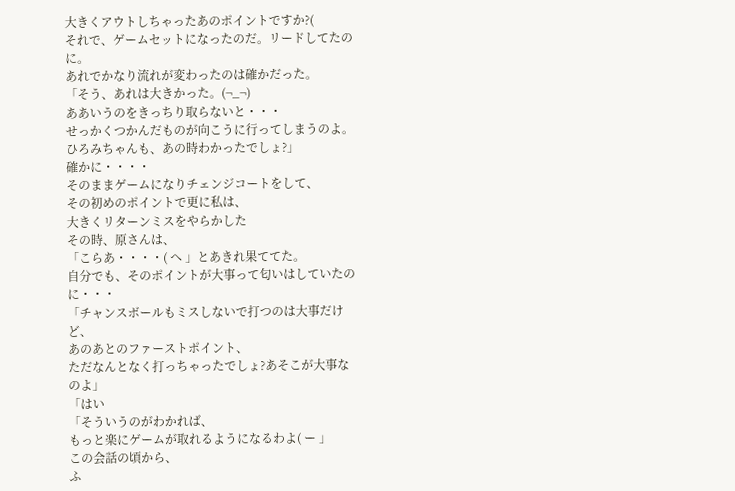大きくアウトしちゃったあのポイントですか?(
それで、ゲームセットになったのだ。リードしてたのに。
あれでかなり流れが変わったのは確かだった。
「そう、あれは大きかった。(¬_¬)
ああいうのをきっちり取らないと・・・
せっかくつかんだものが向こうに行ってしまうのよ。
ひろみちゃんも、あの時わかったでしょ?」
確かに・・・・
そのままゲームになりチェンジコートをして、
その初めのポイントで更に私は、
大きくリターンミスをやらかした
その時、原さんは、
「こらあ・・・・( へ 」とあきれ果ててた。
自分でも、そのポイントが大事って匂いはしていたのに・・・
「チャンスボールもミスしないで打つのは大事だけど、
あのあとのファーストポイント、
ただなんとなく打っちゃったでしょ?あそこが大事なのよ」
「はい
「そういうのがわかれば、
もっと楽にゲームが取れるようになるわよ( ー 」
この会話の頃から、
ふ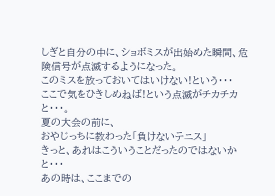しぎと自分の中に、ショボミスが出始めた瞬間、危険信号が点滅するようになった。
このミスを放っておいてはいけない!という・・・
ここで気をひきしめねば!という点滅がチカチカと・・・。
夏の大会の前に、
おやじっちに教わった「負けないテニス」
きっと、あれはこういうことだったのではないかと・・・
あの時は、ここまでの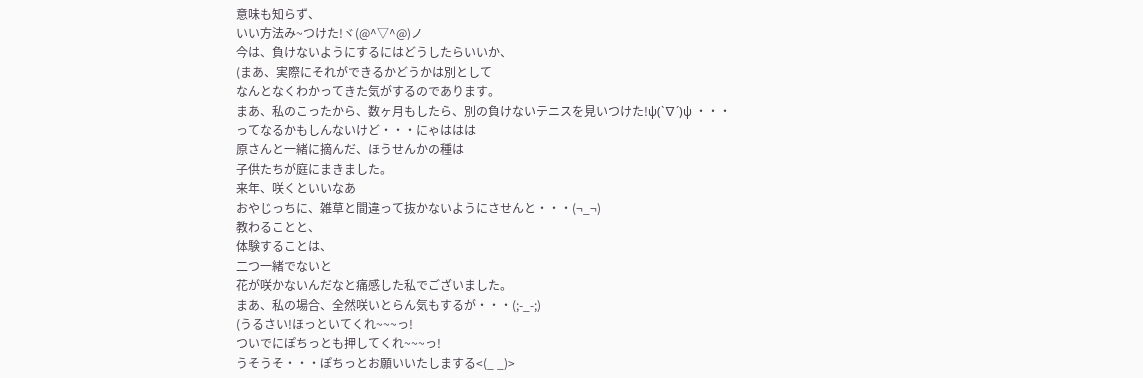意味も知らず、
いい方法み~つけた!ヾ(@^▽^@)ノ
今は、負けないようにするにはどうしたらいいか、
(まあ、実際にそれができるかどうかは別として
なんとなくわかってきた気がするのであります。
まあ、私のこったから、数ヶ月もしたら、別の負けないテニスを見いつけた!ψ(`∇´)ψ ・・・
ってなるかもしんないけど・・・にゃははは
原さんと一緒に摘んだ、ほうせんかの種は
子供たちが庭にまきました。
来年、咲くといいなあ
おやじっちに、雑草と間違って抜かないようにさせんと・・・(¬_¬)
教わることと、
体験することは、
二つ一緒でないと
花が咲かないんだなと痛感した私でございました。
まあ、私の場合、全然咲いとらん気もするが・・・(;-_-;)
(うるさい!ほっといてくれ~~~っ!
ついでにぽちっとも押してくれ~~~っ!
うそうそ・・・ぽちっとお願いいたしまする<(_ _)>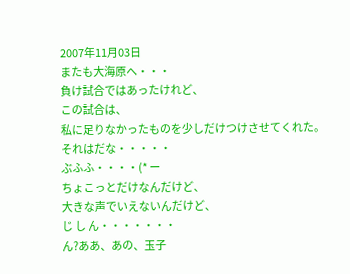2007年11月03日
またも大海原へ・・・
負け試合ではあったけれど、
この試合は、
私に足りなかったものを少しだけつけさせてくれた。
それはだな・・・・・
ぶふふ・・・・(* ー
ちょこっとだけなんだけど、
大きな声でいえないんだけど、
じ し ん・・・・・・・
ん?ああ、あの、玉子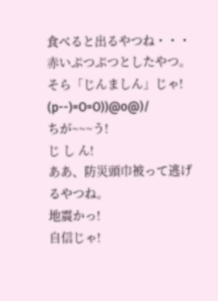食べると出るやつね・・・
赤いぷつぷつとしたやつ。
そら「じんましん」じゃ! (p--)=O=O))@o@)/
ちが~~~う!
じ し ん!
ああ、防災頭巾被って逃げるやつね。
地震かっ!
自信じゃ!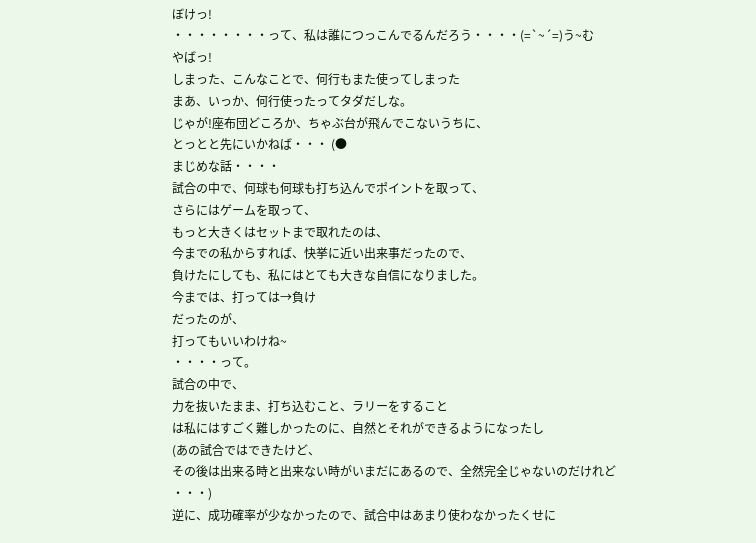ぼけっ!
・・・・・・・・って、私は誰につっこんでるんだろう・・・・(=`~´=)う~む
やばっ!
しまった、こんなことで、何行もまた使ってしまった
まあ、いっか、何行使ったってタダだしな。
じゃが!座布団どころか、ちゃぶ台が飛んでこないうちに、
とっとと先にいかねば・・・ (●
まじめな話・・・・
試合の中で、何球も何球も打ち込んでポイントを取って、
さらにはゲームを取って、
もっと大きくはセットまで取れたのは、
今までの私からすれば、快挙に近い出来事だったので、
負けたにしても、私にはとても大きな自信になりました。
今までは、打っては→負け
だったのが、
打ってもいいわけね~
・・・・って。
試合の中で、
力を抜いたまま、打ち込むこと、ラリーをすること
は私にはすごく難しかったのに、自然とそれができるようになったし
(あの試合ではできたけど、
その後は出来る時と出来ない時がいまだにあるので、全然完全じゃないのだけれど
・・・)
逆に、成功確率が少なかったので、試合中はあまり使わなかったくせに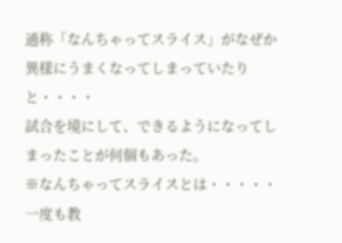通称「なんちゃってスライス」がなぜか異様にうまくなってしまっていたりと・・・・
試合を境にして、できるようになってしまったことが何個もあった。
※なんちゃってスライスとは・・・・・
一度も教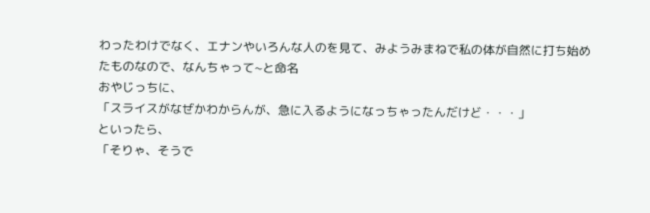わったわけでなく、エナンやいろんな人のを見て、みようみまねで私の体が自然に打ち始めたものなので、なんちゃって~と命名
おやじっちに、
「スライスがなぜかわからんが、急に入るようになっちゃったんだけど・・・」
といったら、
「そりゃ、そうで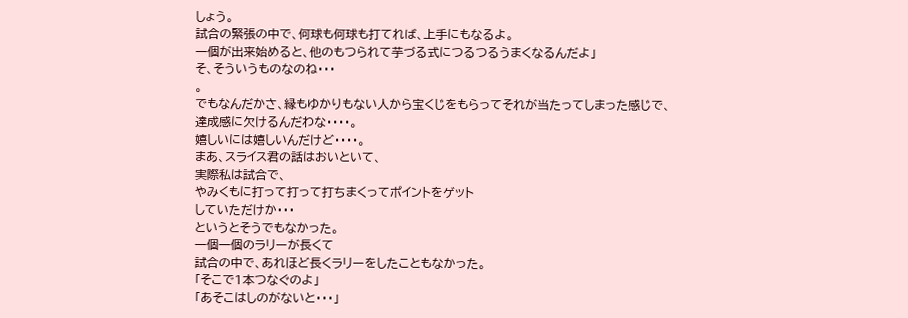しょう。
試合の緊張の中で、何球も何球も打てれば、上手にもなるよ。
一個が出来始めると、他のもつられて芋づる式につるつるうまくなるんだよ」
そ、そういうものなのね・・・
。
でもなんだかさ、縁もゆかりもない人から宝くじをもらってそれが当たってしまった感じで、
達成感に欠けるんだわな・・・・。
嬉しいには嬉しいんだけど・・・・。
まあ、スライス君の話はおいといて、
実際私は試合で、
やみくもに打って打って打ちまくってポイントをゲット
していただけか・・・
というとそうでもなかった。
一個一個のラリーが長くて
試合の中で、あれほど長くラリーをしたこともなかった。
「そこで1本つなぐのよ」
「あそこはしのがないと・・・」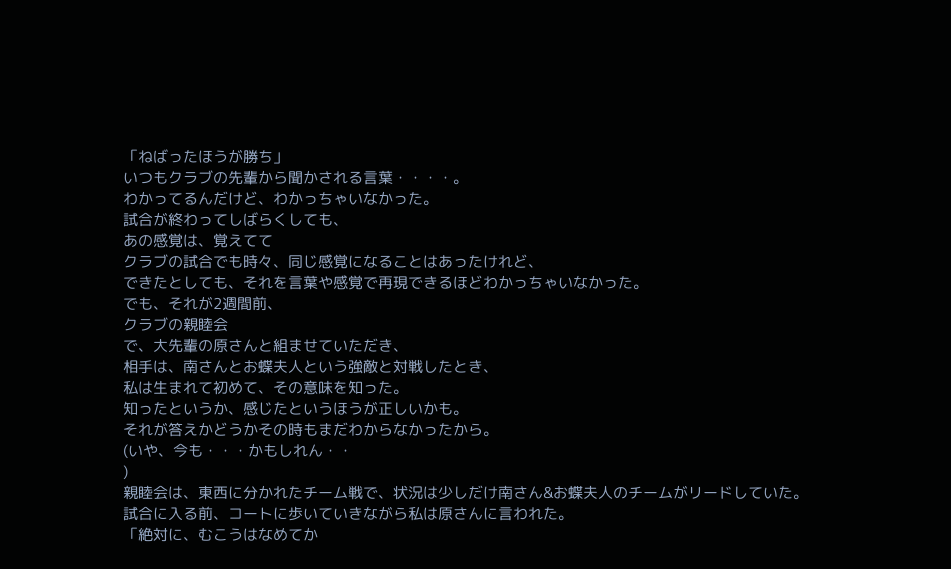「ねばったほうが勝ち」
いつもクラブの先輩から聞かされる言葉・・・・。
わかってるんだけど、わかっちゃいなかった。
試合が終わってしばらくしても、
あの感覚は、覚えてて
クラブの試合でも時々、同じ感覚になることはあったけれど、
できたとしても、それを言葉や感覚で再現できるほどわかっちゃいなかった。
でも、それが2週間前、
クラブの親睦会
で、大先輩の原さんと組ませていただき、
相手は、南さんとお蝶夫人という強敵と対戦したとき、
私は生まれて初めて、その意味を知った。
知ったというか、感じたというほうが正しいかも。
それが答えかどうかその時もまだわからなかったから。
(いや、今も・・・かもしれん・・
)
親睦会は、東西に分かれたチーム戦で、状況は少しだけ南さん&お蝶夫人のチームがリードしていた。
試合に入る前、コートに歩いていきながら私は原さんに言われた。
「絶対に、むこうはなめてか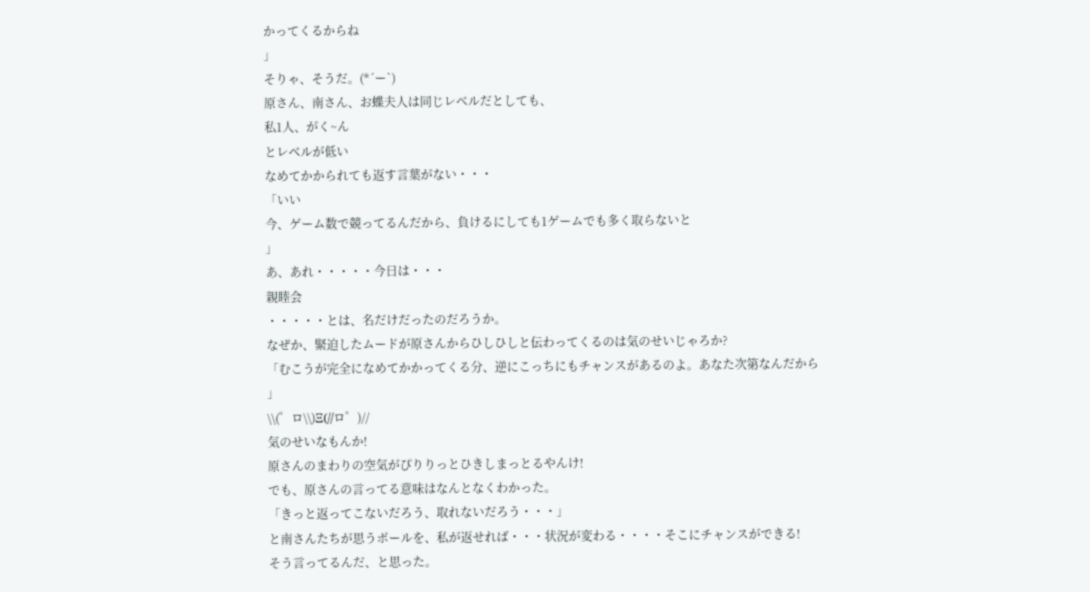かってくるからね
」
そりゃ、そうだ。(*´ー`)
原さん、南さん、お蝶夫人は同じレベルだとしても、
私1人、がく~ん
とレベルが低い
なめてかかられても返す言葉がない・・・
「いい
今、ゲーム数で競ってるんだから、負けるにしても1ゲームでも多く取らないと
」
あ、あれ・・・・・今日は・・・
親睦会
・・・・・とは、名だけだったのだろうか。
なぜか、緊迫したムードが原さんからひしひしと伝わってくるのは気のせいじゃろか?
「むこうが完全になめてかかってくる分、逆にこっちにもチャンスがあるのよ。あなた次第なんだから
」
\\(゜ロ\\)Ξ(//ロ゜)//
気のせいなもんか!
原さんのまわりの空気がぴりりっとひきしまっとるやんけ!
でも、原さんの言ってる意味はなんとなくわかった。
「きっと返ってこないだろう、取れないだろう・・・」
と南さんたちが思うボールを、私が返せれば・・・状況が変わる・・・・そこにチャンスができる!
そう言ってるんだ、と思った。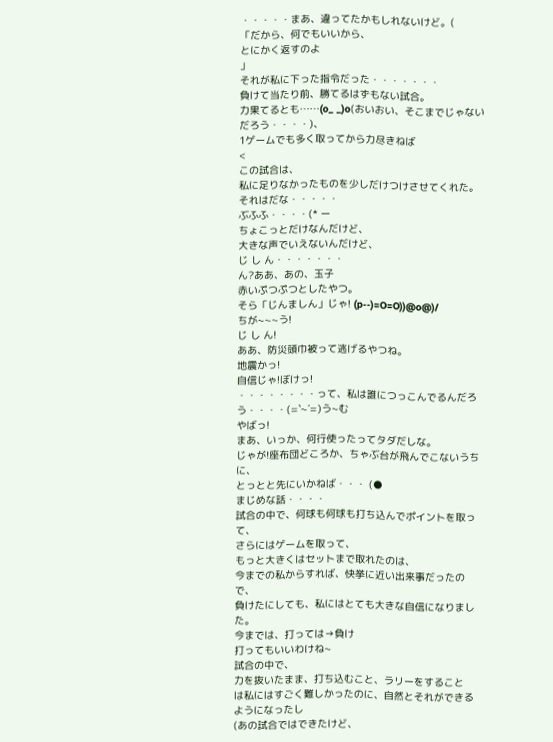・・・・・まあ、違ってたかもしれないけど。(
「だから、何でもいいから、
とにかく返すのよ
」
それが私に下った指令だった・・・・・・・
負けて当たり前、勝てるはずもない試合。
力果てるとも……(o_ _)o(おいおい、そこまでじゃないだろう・・・・)、
1ゲームでも多く取ってから力尽きねば
<
この試合は、
私に足りなかったものを少しだけつけさせてくれた。
それはだな・・・・・
ぶふふ・・・・(* ー
ちょこっとだけなんだけど、
大きな声でいえないんだけど、
じ し ん・・・・・・・
ん?ああ、あの、玉子
赤いぷつぷつとしたやつ。
そら「じんましん」じゃ! (p--)=O=O))@o@)/
ちが~~~う!
じ し ん!
ああ、防災頭巾被って逃げるやつね。
地震かっ!
自信じゃ!ぼけっ!
・・・・・・・・って、私は誰につっこんでるんだろう・・・・(=`~´=)う~む
やばっ!
まあ、いっか、何行使ったってタダだしな。
じゃが!座布団どころか、ちゃぶ台が飛んでこないうちに、
とっとと先にいかねば・・・ (●
まじめな話・・・・
試合の中で、何球も何球も打ち込んでポイントを取って、
さらにはゲームを取って、
もっと大きくはセットまで取れたのは、
今までの私からすれば、快挙に近い出来事だったので、
負けたにしても、私にはとても大きな自信になりました。
今までは、打っては→負け
打ってもいいわけね~
試合の中で、
力を抜いたまま、打ち込むこと、ラリーをすること
は私にはすごく難しかったのに、自然とそれができるようになったし
(あの試合ではできたけど、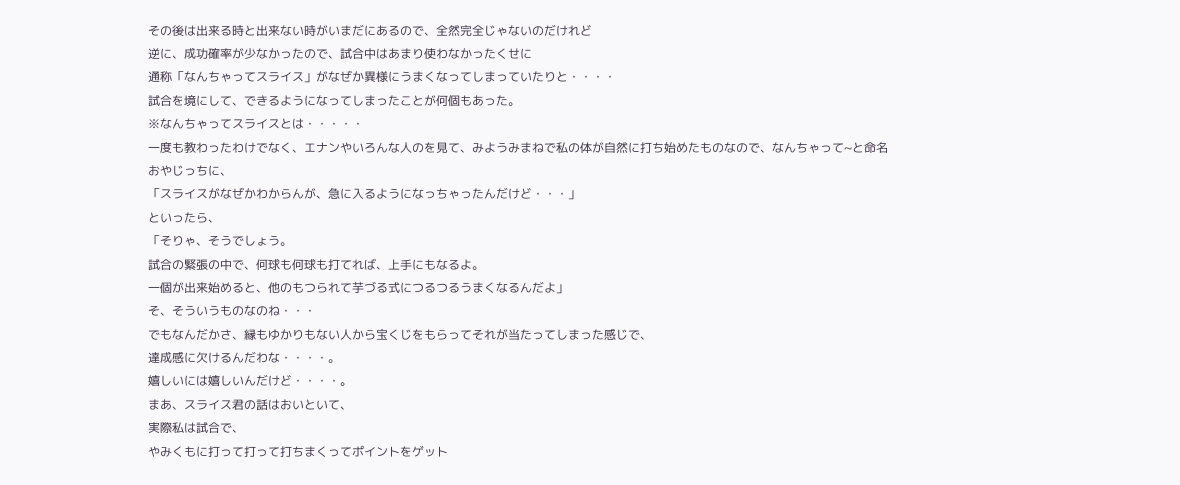その後は出来る時と出来ない時がいまだにあるので、全然完全じゃないのだけれど
逆に、成功確率が少なかったので、試合中はあまり使わなかったくせに
通称「なんちゃってスライス」がなぜか異様にうまくなってしまっていたりと・・・・
試合を境にして、できるようになってしまったことが何個もあった。
※なんちゃってスライスとは・・・・・
一度も教わったわけでなく、エナンやいろんな人のを見て、みようみまねで私の体が自然に打ち始めたものなので、なんちゃって~と命名
おやじっちに、
「スライスがなぜかわからんが、急に入るようになっちゃったんだけど・・・」
といったら、
「そりゃ、そうでしょう。
試合の緊張の中で、何球も何球も打てれば、上手にもなるよ。
一個が出来始めると、他のもつられて芋づる式につるつるうまくなるんだよ」
そ、そういうものなのね・・・
でもなんだかさ、縁もゆかりもない人から宝くじをもらってそれが当たってしまった感じで、
達成感に欠けるんだわな・・・・。
嬉しいには嬉しいんだけど・・・・。
まあ、スライス君の話はおいといて、
実際私は試合で、
やみくもに打って打って打ちまくってポイントをゲット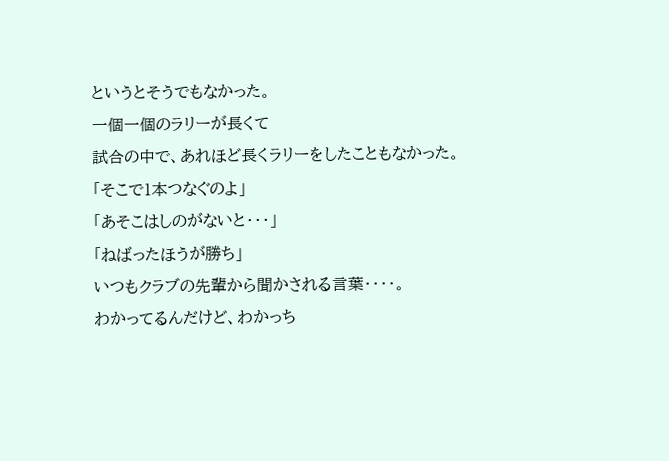というとそうでもなかった。
一個一個のラリーが長くて
試合の中で、あれほど長くラリーをしたこともなかった。
「そこで1本つなぐのよ」
「あそこはしのがないと・・・」
「ねばったほうが勝ち」
いつもクラブの先輩から聞かされる言葉・・・・。
わかってるんだけど、わかっち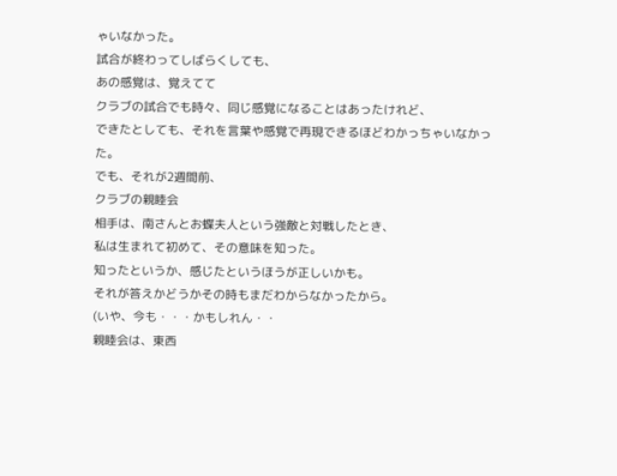ゃいなかった。
試合が終わってしばらくしても、
あの感覚は、覚えてて
クラブの試合でも時々、同じ感覚になることはあったけれど、
できたとしても、それを言葉や感覚で再現できるほどわかっちゃいなかった。
でも、それが2週間前、
クラブの親睦会
相手は、南さんとお蝶夫人という強敵と対戦したとき、
私は生まれて初めて、その意味を知った。
知ったというか、感じたというほうが正しいかも。
それが答えかどうかその時もまだわからなかったから。
(いや、今も・・・かもしれん・・
親睦会は、東西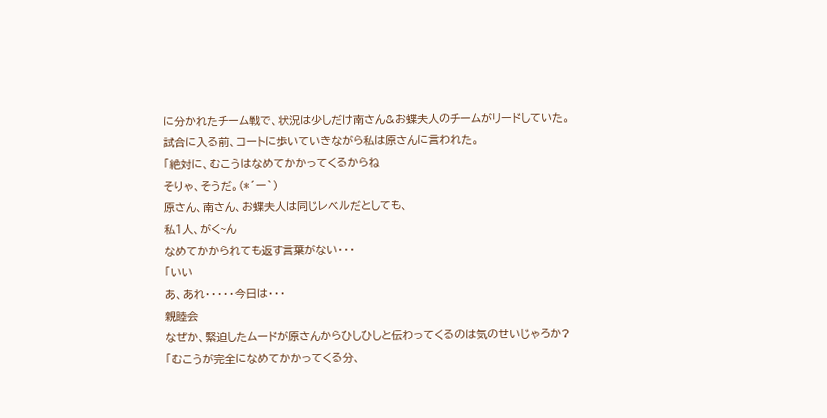に分かれたチーム戦で、状況は少しだけ南さん&お蝶夫人のチームがリードしていた。
試合に入る前、コートに歩いていきながら私は原さんに言われた。
「絶対に、むこうはなめてかかってくるからね
そりゃ、そうだ。(*´ー`)
原さん、南さん、お蝶夫人は同じレベルだとしても、
私1人、がく~ん
なめてかかられても返す言葉がない・・・
「いい
あ、あれ・・・・・今日は・・・
親睦会
なぜか、緊迫したムードが原さんからひしひしと伝わってくるのは気のせいじゃろか?
「むこうが完全になめてかかってくる分、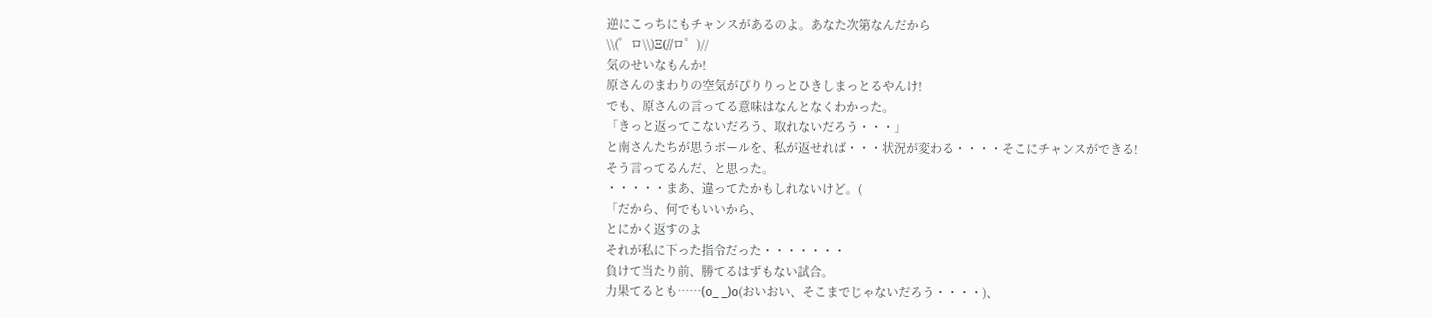逆にこっちにもチャンスがあるのよ。あなた次第なんだから
\\(゜ロ\\)Ξ(//ロ゜)//
気のせいなもんか!
原さんのまわりの空気がぴりりっとひきしまっとるやんけ!
でも、原さんの言ってる意味はなんとなくわかった。
「きっと返ってこないだろう、取れないだろう・・・」
と南さんたちが思うボールを、私が返せれば・・・状況が変わる・・・・そこにチャンスができる!
そう言ってるんだ、と思った。
・・・・・まあ、違ってたかもしれないけど。(
「だから、何でもいいから、
とにかく返すのよ
それが私に下った指令だった・・・・・・・
負けて当たり前、勝てるはずもない試合。
力果てるとも……(o_ _)o(おいおい、そこまでじゃないだろう・・・・)、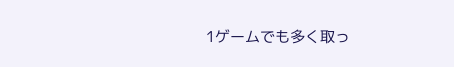1ゲームでも多く取っ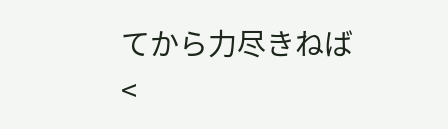てから力尽きねば
<